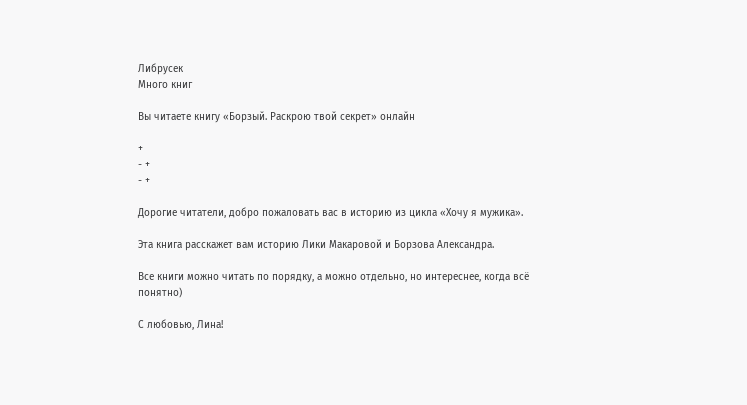Либрусек
Много книг

Вы читаете книгу «Борзый. Раскрою твой секрет» онлайн

+
- +
- +

Дорогие читатели, добро пожаловать вас в историю из цикла «Хочу я мужика».

Эта книга расскажет вам историю Лики Макаровой и Борзова Александра.

Все книги можно читать по порядку, а можно отдельно, но интереснее, когда всё понятно)

С любовью, Лина!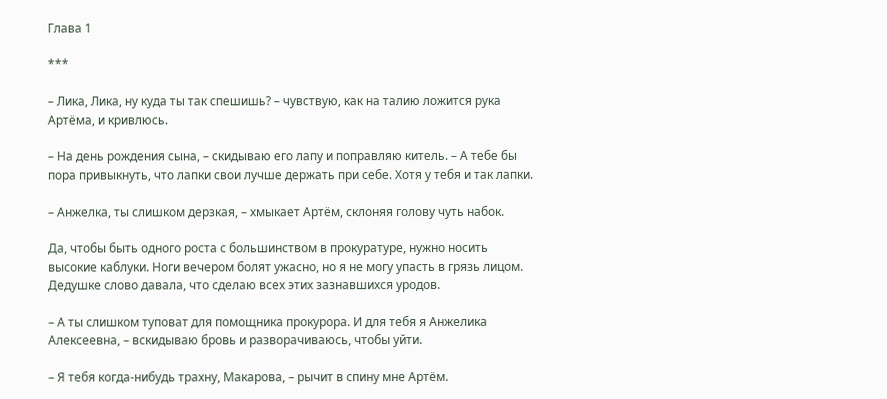Глава 1

***

– Лика, Лика, ну куда ты так спешишь? – чувствую, как на талию ложится рука Артёма, и кривлюсь.

– На день рождения сына, – скидываю его лапу и поправляю китель. – А тебе бы пора привыкнуть, что лапки свои лучше держать при себе. Хотя у тебя и так лапки.

– Анжелка, ты слишком дерзкая, – хмыкает Артём, склоняя голову чуть набок.

Да, чтобы быть одного роста с большинством в прокуратуре, нужно носить высокие каблуки. Ноги вечером болят ужасно, но я не могу упасть в грязь лицом. Дедушке слово давала, что сделаю всех этих зазнавшихся уродов.

– А ты слишком туповат для помощника прокурора. И для тебя я Анжелика Алексеевна, – вскидываю бровь и разворачиваюсь, чтобы уйти.

– Я тебя когда-нибудь трахну, Макарова, – рычит в спину мне Артём.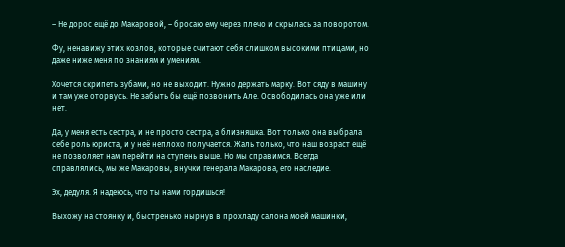– Не дорос ещё до Макаровой, – бросаю ему через плечо и скрылась за поворотом.

Фу, ненавижу этих козлов, которые считают себя слишком высокими птицами, но даже ниже меня по знаниям и умениям.

Хочется скрипеть зубами, но не выходит. Нужно держать марку. Вот сяду в машину и там уже оторвусь. Не забыть бы ещё позвонить Але. Освободилась она уже или нет.

Да, у меня есть сестра, и не просто сестра, а близняшка. Вот только она выбрала себе роль юриста, и у неё неплохо получается. Жаль только, что наш возраст ещё не позволяет нам перейти на ступень выше. Но мы справимся. Всегда справлялись, мы же Макаровы, внучки генерала Макарова, его наследие.

Эх, дедуля. Я надеюсь, что ты нами гордишься!

Выхожу на стоянку и, быстренько нырнув в прохладу салона моей машинки,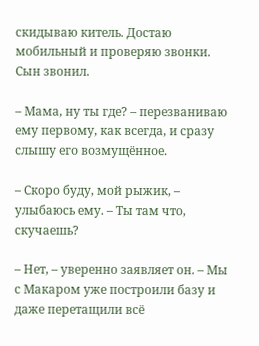скидываю китель. Достаю мобильный и проверяю звонки. Сын звонил.

– Мама, ну ты где? – перезваниваю ему первому, как всегда, и сразу слышу его возмущённое.

– Скоро буду, мой рыжик, – улыбаюсь ему. – Ты там что, скучаешь?

– Нет, – уверенно заявляет он. – Мы с Макаром уже построили базу и даже перетащили всё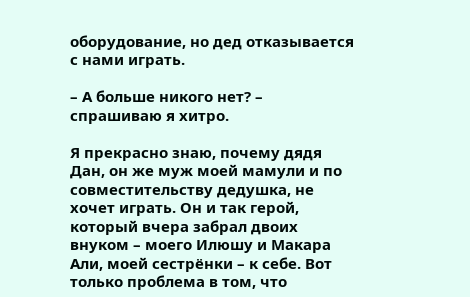оборудование, но дед отказывается с нами играть.

– А больше никого нет? – спрашиваю я хитро.

Я прекрасно знаю, почему дядя Дан, он же муж моей мамули и по совместительству дедушка, не хочет играть. Он и так герой, который вчера забрал двоих внуком – моего Илюшу и Макара Али, моей сестрёнки – к себе. Вот только проблема в том, что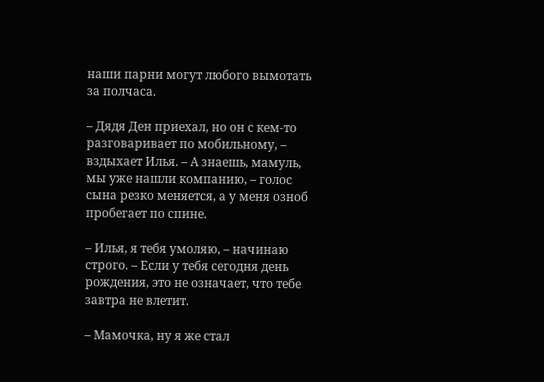наши парни могут любого вымотать за полчаса.

– Дядя Ден приехал, но он с кем-то разговаривает по мобильному, – вздыхает Илья. – А знаешь, мамуль, мы уже нашли компанию, – голос сына резко меняется, а у меня озноб пробегает по спине.

– Илья, я тебя умоляю, – начинаю строго. – Если у тебя сегодня день рождения, это не означает, что тебе завтра не влетит.

– Мамочка, ну я же стал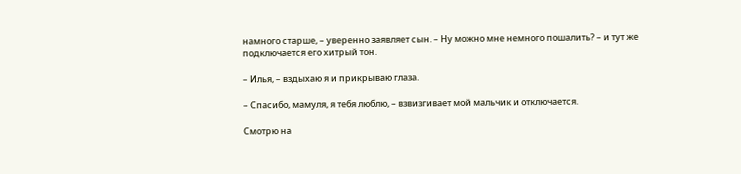намного старше, – уверенно заявляет сын. – Ну можно мне немного пошалить? – и тут же подключается его хитрый тон.

– Илья, – вздыхаю я и прикрываю глаза.

– Спасибо, мамуля, я тебя люблю, – взвизгивает мой мальчик и отключается.

Смотрю на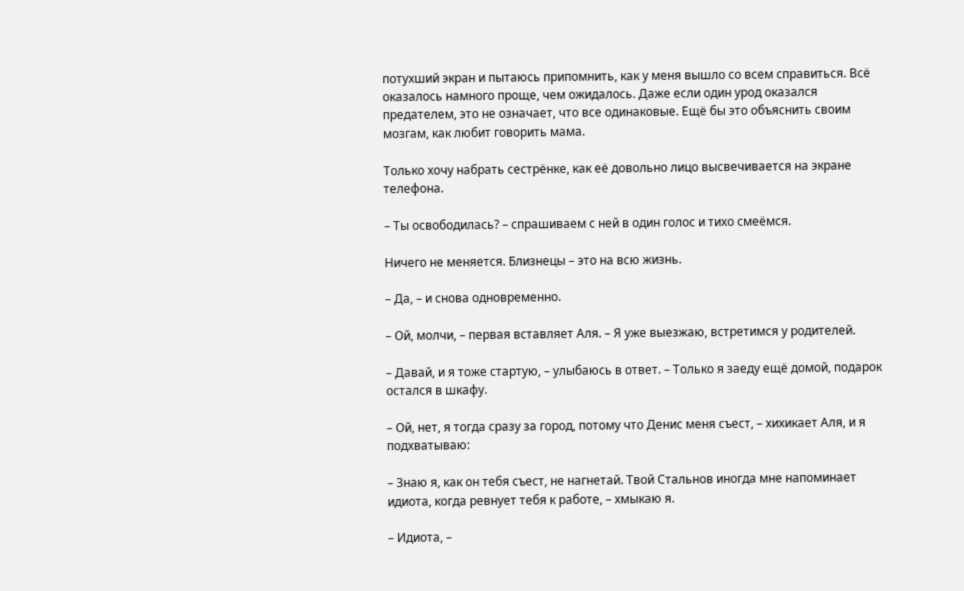потухший экран и пытаюсь припомнить, как у меня вышло со всем справиться. Всё оказалось намного проще, чем ожидалось. Даже если один урод оказался предателем, это не означает, что все одинаковые. Ещё бы это объяснить своим мозгам, как любит говорить мама.

Только хочу набрать сестрёнке, как её довольно лицо высвечивается на экране телефона.

– Ты освободилась? – спрашиваем с ней в один голос и тихо смеёмся.

Ничего не меняется. Близнецы – это на всю жизнь.

– Да, – и снова одновременно.

– Ой, молчи, – первая вставляет Аля. – Я уже выезжаю, встретимся у родителей.

– Давай, и я тоже стартую, – улыбаюсь в ответ. – Только я заеду ещё домой, подарок остался в шкафу.

– Ой, нет, я тогда сразу за город, потому что Денис меня съест, – хихикает Аля, и я подхватываю:

– Знаю я, как он тебя съест, не нагнетай. Твой Стальнов иногда мне напоминает идиота, когда ревнует тебя к работе, – хмыкаю я.

– Идиота, –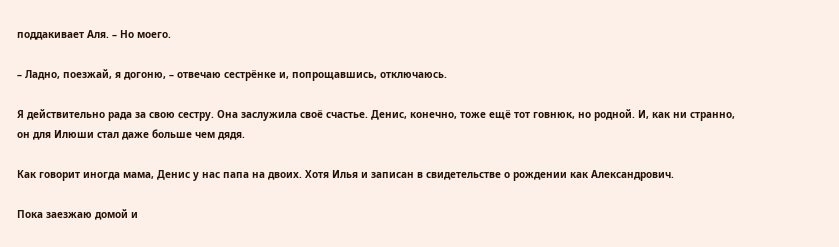поддакивает Аля. – Но моего.

– Ладно, поезжай, я догоню, – отвечаю сестрёнке и, попрощавшись, отключаюсь.

Я действительно рада за свою сестру. Она заслужила своё счастье. Денис, конечно, тоже ещё тот говнюк, но родной. И, как ни странно, он для Илюши стал даже больше чем дядя.

Как говорит иногда мама, Денис у нас папа на двоих. Хотя Илья и записан в свидетельстве о рождении как Александрович.

Пока заезжаю домой и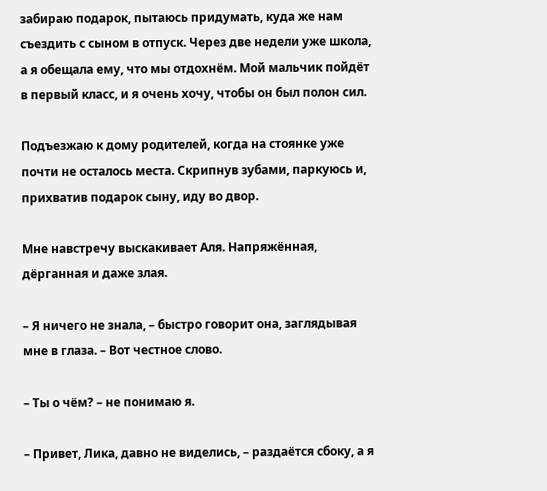забираю подарок, пытаюсь придумать, куда же нам съездить с сыном в отпуск. Через две недели уже школа, а я обещала ему, что мы отдохнём. Мой мальчик пойдёт в первый класс, и я очень хочу, чтобы он был полон сил.

Подъезжаю к дому родителей, когда на стоянке уже почти не осталось места. Скрипнув зубами, паркуюсь и, прихватив подарок сыну, иду во двор.

Мне навстречу выскакивает Аля. Напряжённая, дёрганная и даже злая.

– Я ничего не знала, – быстро говорит она, заглядывая мне в глаза. – Вот честное слово.

– Ты о чём? – не понимаю я.

– Привет, Лика, давно не виделись, – раздаётся сбоку, а я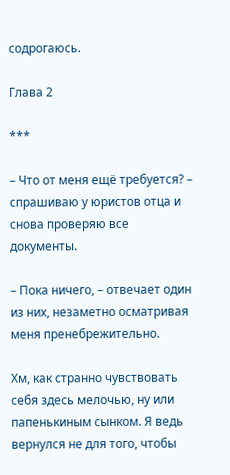содрогаюсь.

Глава 2

***

– Что от меня ещё требуется? – спрашиваю у юристов отца и снова проверяю все документы.

– Пока ничего, – отвечает один из них, незаметно осматривая меня пренебрежительно.

Хм, как странно чувствовать себя здесь мелочью, ну или папенькиным сынком. Я ведь вернулся не для того, чтобы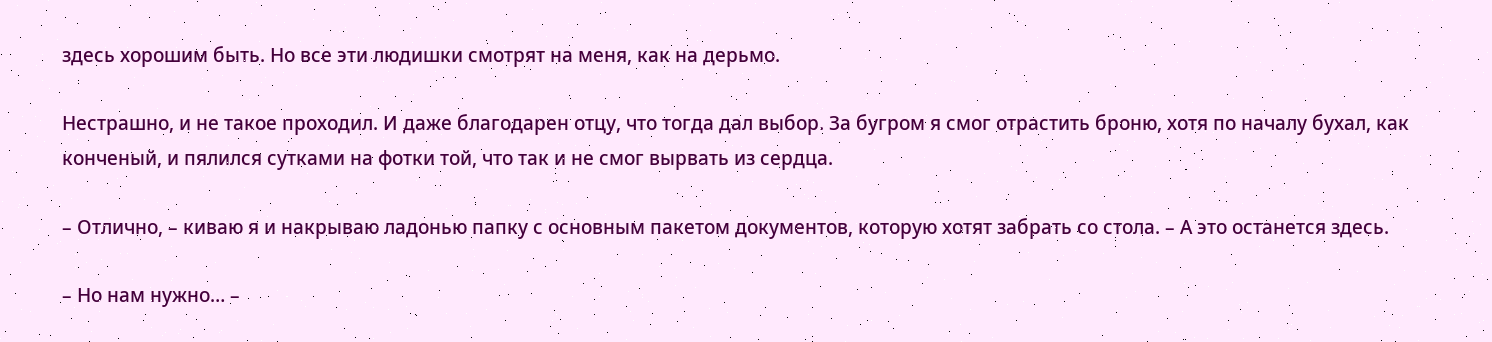здесь хорошим быть. Но все эти людишки смотрят на меня, как на дерьмо.

Нестрашно, и не такое проходил. И даже благодарен отцу, что тогда дал выбор. За бугром я смог отрастить броню, хотя по началу бухал, как конченый, и пялился сутками на фотки той, что так и не смог вырвать из сердца.

– Отлично, – киваю я и накрываю ладонью папку с основным пакетом документов, которую хотят забрать со стола. – А это останется здесь.

– Но нам нужно… –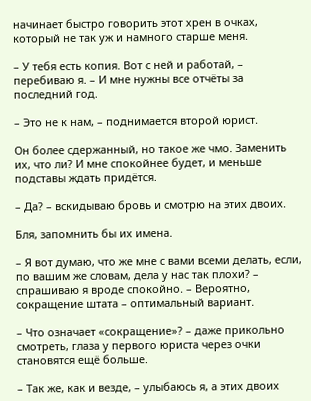начинает быстро говорить этот хрен в очках, который не так уж и намного старше меня.

– У тебя есть копия. Вот с ней и работай, – перебиваю я. – И мне нужны все отчёты за последний год.

– Это не к нам, – поднимается второй юрист.

Он более сдержанный, но такое же чмо. Заменить их, что ли? И мне спокойнее будет, и меньше подставы ждать придётся.

– Да? – вскидываю бровь и смотрю на этих двоих.

Бля, запомнить бы их имена.

– Я вот думаю, что же мне с вами всеми делать, если, по вашим же словам, дела у нас так плохи? – спрашиваю я вроде спокойно. – Вероятно, сокращение штата – оптимальный вариант.

– Что означает «сокращение»? – даже прикольно смотреть, глаза у первого юриста через очки становятся ещё больше.

– Так же, как и везде, – улыбаюсь я, а этих двоих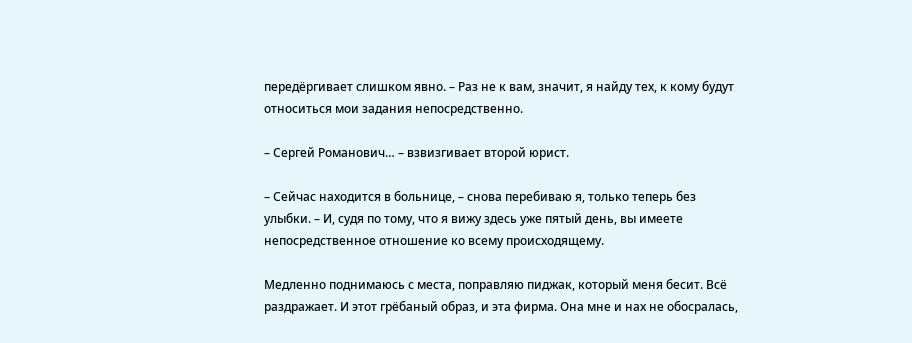передёргивает слишком явно. – Раз не к вам, значит, я найду тех, к кому будут относиться мои задания непосредственно.

– Сергей Романович… – взвизгивает второй юрист.

– Сейчас находится в больнице, – снова перебиваю я, только теперь без улыбки. – И, судя по тому, что я вижу здесь уже пятый день, вы имеете непосредственное отношение ко всему происходящему.

Медленно поднимаюсь с места, поправляю пиджак, который меня бесит. Всё раздражает. И этот грёбаный образ, и эта фирма. Она мне и нах не обосралась,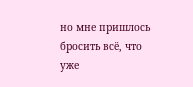но мне пришлось бросить всё, что уже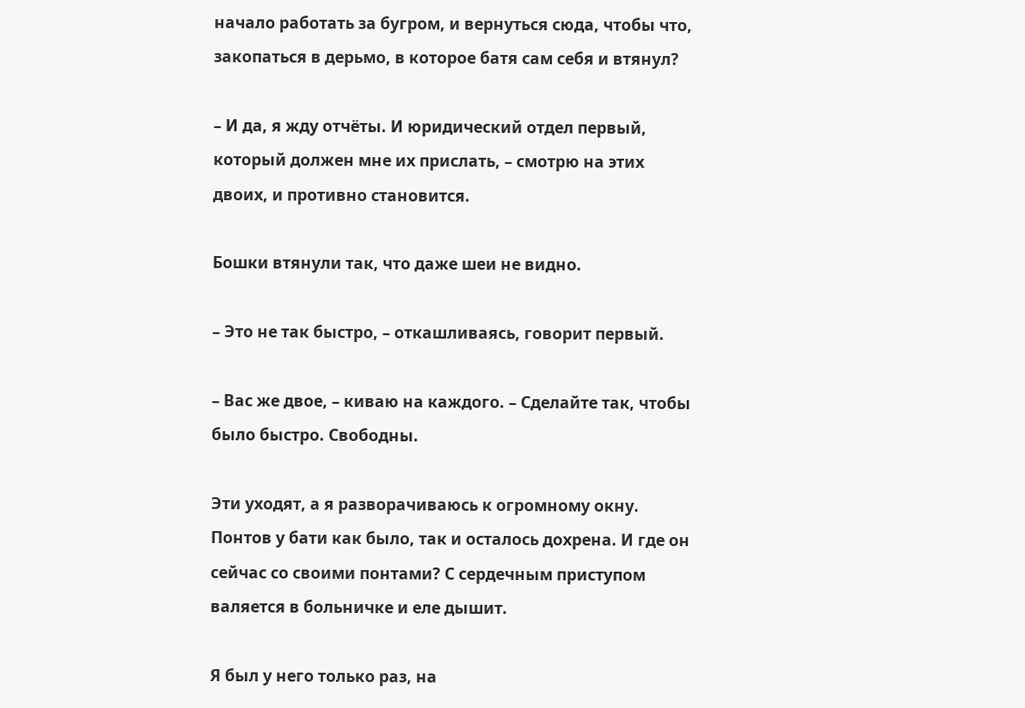начало работать за бугром, и вернуться сюда, чтобы что, закопаться в дерьмо, в которое батя сам себя и втянул?

– И да, я жду отчёты. И юридический отдел первый, который должен мне их прислать, – смотрю на этих двоих, и противно становится.

Бошки втянули так, что даже шеи не видно.

– Это не так быстро, – откашливаясь, говорит первый.

– Вас же двое, – киваю на каждого. – Сделайте так, чтобы было быстро. Свободны.

Эти уходят, а я разворачиваюсь к огромному окну. Понтов у бати как было, так и осталось дохрена. И где он сейчас со своими понтами? С сердечным приступом валяется в больничке и еле дышит.

Я был у него только раз, на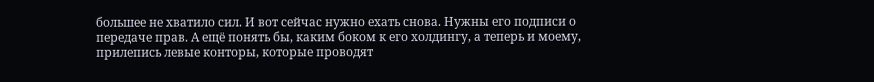большее не хватило сил. И вот сейчас нужно ехать снова. Нужны его подписи о передаче прав. А ещё понять бы, каким боком к его холдингу, а теперь и моему, прилепись левые конторы, которые проводят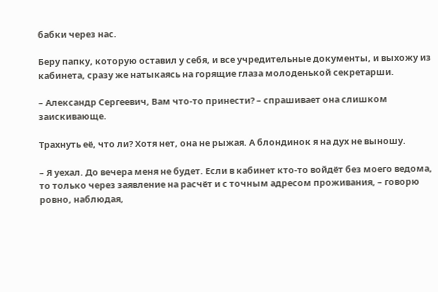бабки через нас.

Беру папку, которую оставил у себя, и все учредительные документы, и выхожу из кабинета, сразу же натыкаясь на горящие глаза молоденькой секретарши.

– Александр Сергеевич, Вам что-то принести? – спрашивает она слишком заискивающе.

Трахнуть её, что ли? Хотя нет, она не рыжая. А блондинок я на дух не выношу.

– Я уехал. До вечера меня не будет. Если в кабинет кто-то войдёт без моего ведома, то только через заявление на расчёт и с точным адресом проживания, – говорю ровно, наблюдая,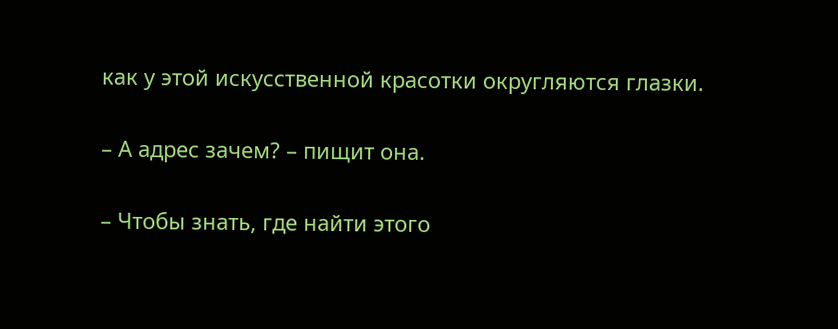как у этой искусственной красотки округляются глазки.

– А адрес зачем? – пищит она.

– Чтобы знать, где найти этого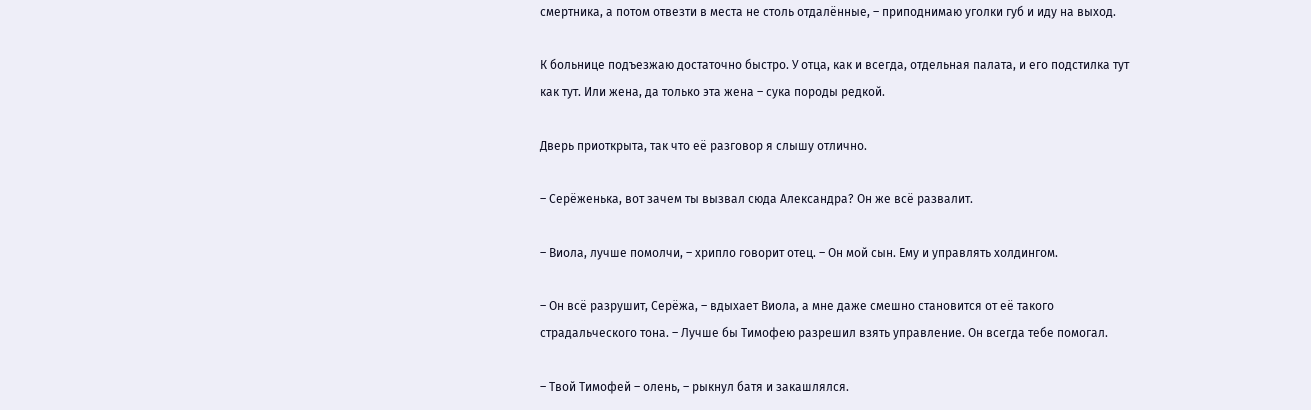смертника, а потом отвезти в места не столь отдалённые, – приподнимаю уголки губ и иду на выход.

К больнице подъезжаю достаточно быстро. У отца, как и всегда, отдельная палата, и его подстилка тут как тут. Или жена, да только эта жена – сука породы редкой.

Дверь приоткрыта, так что её разговор я слышу отлично.

– Серёженька, вот зачем ты вызвал сюда Александра? Он же всё развалит.

– Виола, лучше помолчи, – хрипло говорит отец. – Он мой сын. Ему и управлять холдингом.

– Он всё разрушит, Серёжа, – вдыхает Виола, а мне даже смешно становится от её такого страдальческого тона. – Лучше бы Тимофею разрешил взять управление. Он всегда тебе помогал.

– Твой Тимофей – олень, – рыкнул батя и закашлялся.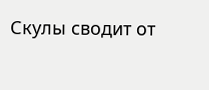Скулы сводит от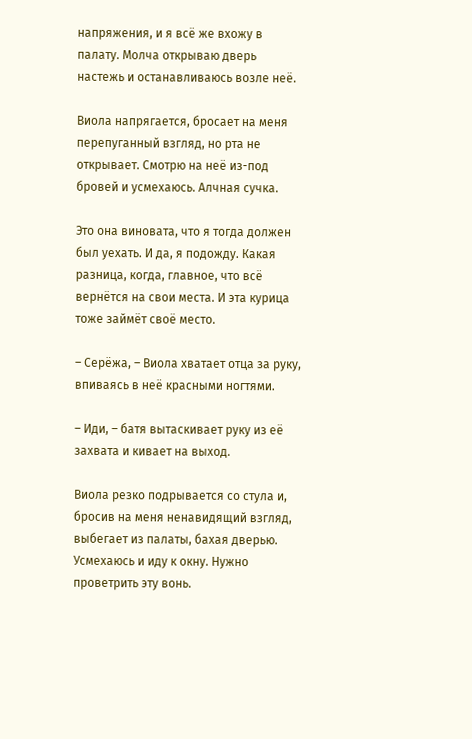напряжения, и я всё же вхожу в палату. Молча открываю дверь настежь и останавливаюсь возле неё.

Виола напрягается, бросает на меня перепуганный взгляд, но рта не открывает. Смотрю на неё из-под бровей и усмехаюсь. Алчная сучка.

Это она виновата, что я тогда должен был уехать. И да, я подожду. Какая разница, когда, главное, что всё вернётся на свои места. И эта курица тоже займёт своё место.

– Серёжа, – Виола хватает отца за руку, впиваясь в неё красными ногтями.

– Иди, – батя вытаскивает руку из её захвата и кивает на выход.

Виола резко подрывается со стула и, бросив на меня ненавидящий взгляд, выбегает из палаты, бахая дверью. Усмехаюсь и иду к окну. Нужно проветрить эту вонь.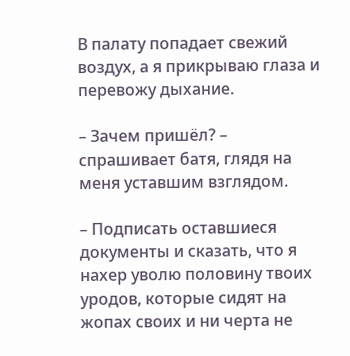В палату попадает свежий воздух, а я прикрываю глаза и перевожу дыхание.

– Зачем пришёл? – спрашивает батя, глядя на меня уставшим взглядом.

– Подписать оставшиеся документы и сказать, что я нахер уволю половину твоих уродов, которые сидят на жопах своих и ни черта не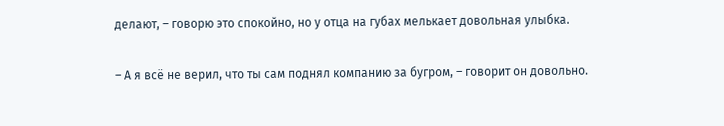делают, – говорю это спокойно, но у отца на губах мелькает довольная улыбка.

– А я всё не верил, что ты сам поднял компанию за бугром, – говорит он довольно.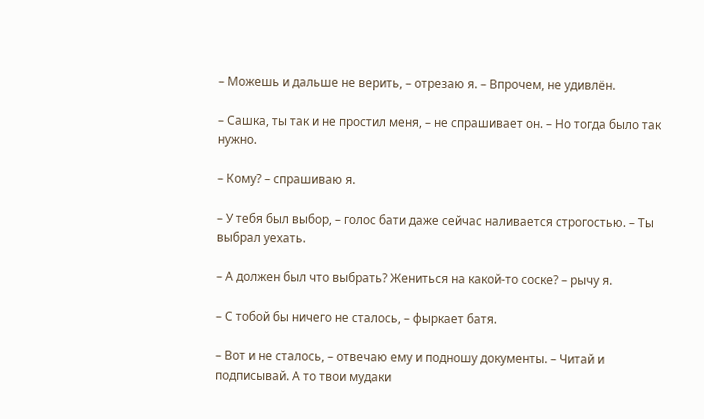– Можешь и дальше не верить, – отрезаю я. – Впрочем, не удивлён.

– Сашка, ты так и не простил меня, – не спрашивает он. – Но тогда было так нужно.

– Кому? – спрашиваю я.

– У тебя был выбор, – голос бати даже сейчас наливается строгостью. – Ты выбрал уехать.

– А должен был что выбрать? Жениться на какой-то соске? – рычу я.

– С тобой бы ничего не сталось, – фыркает батя.

– Вот и не сталось, – отвечаю ему и подношу документы. – Читай и подписывай. А то твои мудаки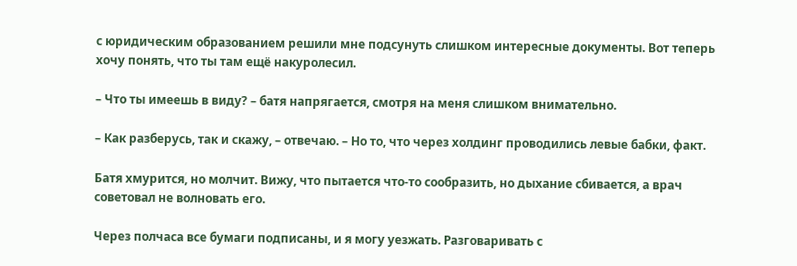с юридическим образованием решили мне подсунуть слишком интересные документы. Вот теперь хочу понять, что ты там ещё накуролесил.

– Что ты имеешь в виду? – батя напрягается, смотря на меня слишком внимательно.

– Как разберусь, так и скажу, – отвечаю. – Но то, что через холдинг проводились левые бабки, факт.

Батя хмурится, но молчит. Вижу, что пытается что-то сообразить, но дыхание сбивается, а врач советовал не волновать его.

Через полчаса все бумаги подписаны, и я могу уезжать. Разговаривать с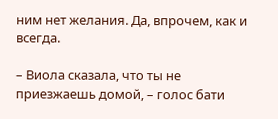ним нет желания. Да, впрочем, как и всегда.

– Виола сказала, что ты не приезжаешь домой, – голос бати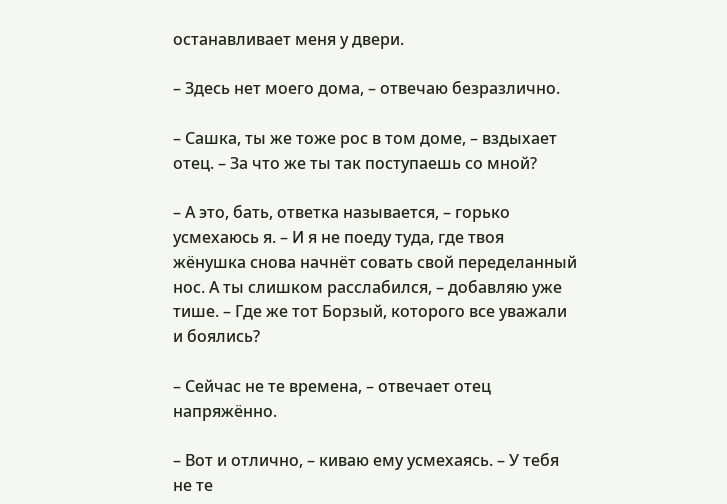останавливает меня у двери.

– Здесь нет моего дома, – отвечаю безразлично.

– Сашка, ты же тоже рос в том доме, – вздыхает отец. – За что же ты так поступаешь со мной?

– А это, бать, ответка называется, – горько усмехаюсь я. – И я не поеду туда, где твоя жёнушка снова начнёт совать свой переделанный нос. А ты слишком расслабился, – добавляю уже тише. – Где же тот Борзый, которого все уважали и боялись?

– Сейчас не те времена, – отвечает отец напряжённо.

– Вот и отлично, – киваю ему усмехаясь. – У тебя не те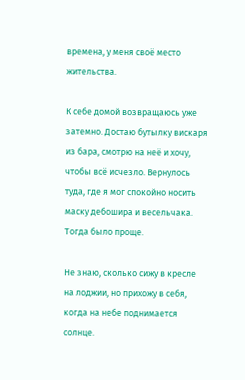времена, у меня своё место жительства.

К себе домой возвращаюсь уже затемно. Достаю бутылку вискаря из бара, смотрю на неё и хочу, чтобы всё исчезло. Вернулось туда, где я мог спокойно носить маску дебошира и весельчака. Тогда было проще.

Не знаю, сколько сижу в кресле на лоджии, но прихожу в себя, когда на небе поднимается солнце.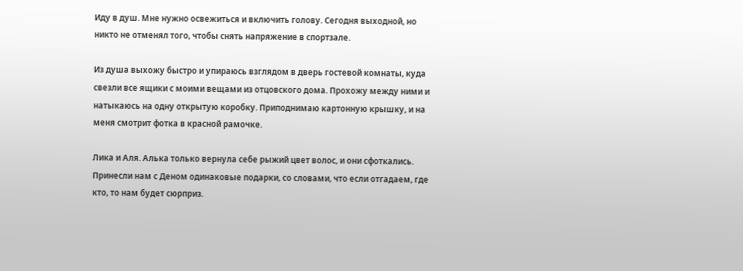Иду в душ. Мне нужно освежиться и включить голову. Сегодня выходной, но никто не отменял того, чтобы снять напряжение в спортзале.

Из душа выхожу быстро и упираюсь взглядом в дверь гостевой комнаты, куда свезли все ящики с моими вещами из отцовского дома. Прохожу между ними и натыкаюсь на одну открытую коробку. Приподнимаю картонную крышку, и на меня смотрит фотка в красной рамочке.

Лика и Аля. Алька только вернула себе рыжий цвет волос, и они сфоткались. Принесли нам с Деном одинаковые подарки, со словами, что если отгадаем, где кто, то нам будет сюрприз.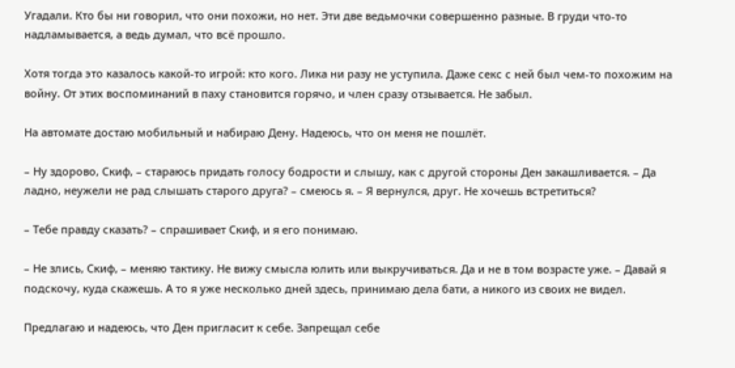Угадали. Кто бы ни говорил, что они похожи, но нет. Эти две ведьмочки совершенно разные. В груди что-то надламывается, а ведь думал, что всё прошло.

Хотя тогда это казалось какой-то игрой: кто кого. Лика ни разу не уступила. Даже секс с ней был чем-то похожим на войну. От этих воспоминаний в паху становится горячо, и член сразу отзывается. Не забыл.

На автомате достаю мобильный и набираю Дену. Надеюсь, что он меня не пошлёт.

– Ну здорово, Скиф, – стараюсь придать голосу бодрости и слышу, как с другой стороны Ден закашливается. – Да ладно, неужели не рад слышать старого друга? – смеюсь я. – Я вернулся, друг. Не хочешь встретиться?

– Тебе правду сказать? – спрашивает Скиф, и я его понимаю.

– Не злись, Скиф, – меняю тактику. Не вижу смысла юлить или выкручиваться. Да и не в том возрасте уже. – Давай я подскочу, куда скажешь. А то я уже несколько дней здесь, принимаю дела бати, а никого из своих не видел.

Предлагаю и надеюсь, что Ден пригласит к себе. Запрещал себе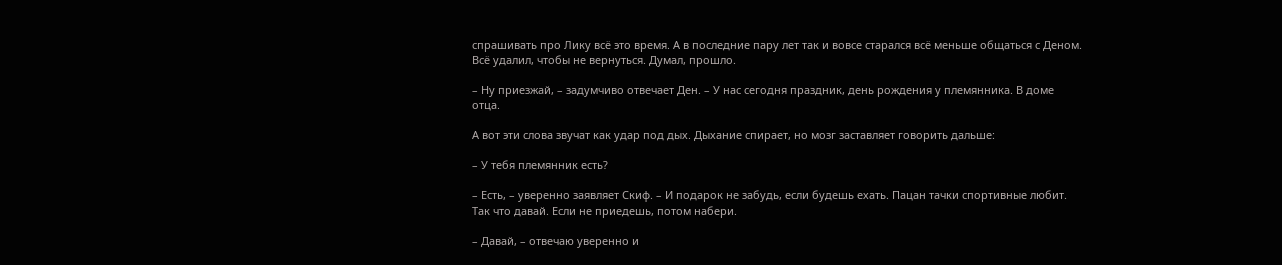спрашивать про Лику всё это время. А в последние пару лет так и вовсе старался всё меньше общаться с Деном. Всё удалил, чтобы не вернуться. Думал, прошло.

– Ну приезжай, – задумчиво отвечает Ден. – У нас сегодня праздник, день рождения у племянника. В доме отца.

А вот эти слова звучат как удар под дых. Дыхание спирает, но мозг заставляет говорить дальше:

– У тебя племянник есть?

– Есть, – уверенно заявляет Скиф. – И подарок не забудь, если будешь ехать. Пацан тачки спортивные любит. Так что давай. Если не приедешь, потом набери.

– Давай, – отвечаю уверенно и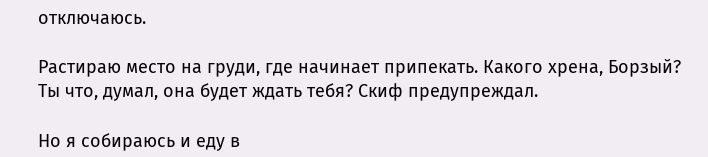отключаюсь.

Растираю место на груди, где начинает припекать. Какого хрена, Борзый? Ты что, думал, она будет ждать тебя? Скиф предупреждал.

Но я собираюсь и еду в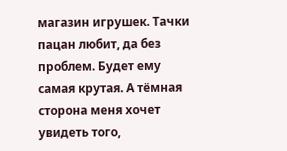магазин игрушек. Тачки пацан любит, да без проблем. Будет ему самая крутая. А тёмная сторона меня хочет увидеть того,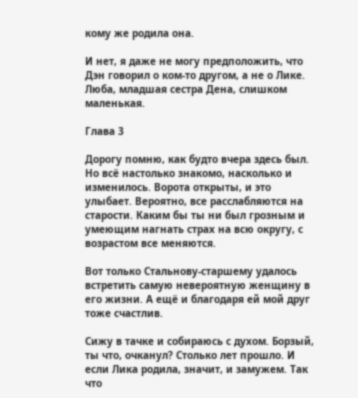кому же родила она.

И нет, я даже не могу предположить, что Дэн говорил о ком-то другом, а не о Лике. Люба, младшая сестра Дена, слишком маленькая.

Глава 3

Дорогу помню, как будто вчера здесь был. Но всё настолько знакомо, насколько и изменилось. Ворота открыты, и это улыбает. Вероятно, все расслабляются на старости. Каким бы ты ни был грозным и умеющим нагнать страх на всю округу, с возрастом все меняются.

Вот только Стальнову-старшему удалось встретить самую невероятную женщину в его жизни. А ещё и благодаря ей мой друг тоже счастлив.

Сижу в тачке и собираюсь с духом. Борзый, ты что, очканул? Столько лет прошло. И если Лика родила, значит, и замужем. Так что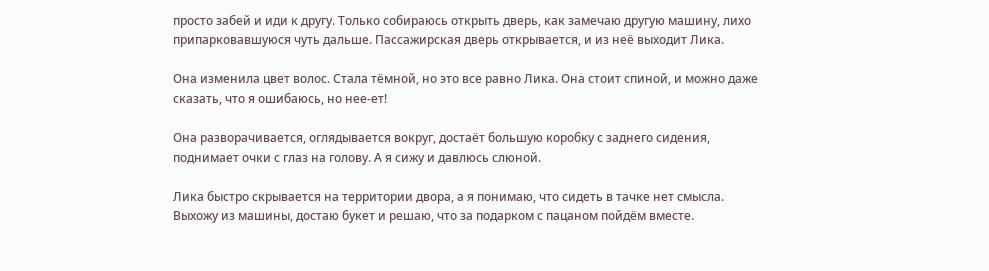просто забей и иди к другу. Только собираюсь открыть дверь, как замечаю другую машину, лихо припарковавшуюся чуть дальше. Пассажирская дверь открывается, и из неё выходит Лика.

Она изменила цвет волос. Стала тёмной, но это все равно Лика. Она стоит спиной, и можно даже сказать, что я ошибаюсь, но нее-ет!

Она разворачивается, оглядывается вокруг, достаёт большую коробку с заднего сидения, поднимает очки с глаз на голову. А я сижу и давлюсь слюной.

Лика быстро скрывается на территории двора, а я понимаю, что сидеть в тачке нет смысла. Выхожу из машины, достаю букет и решаю, что за подарком с пацаном пойдём вместе.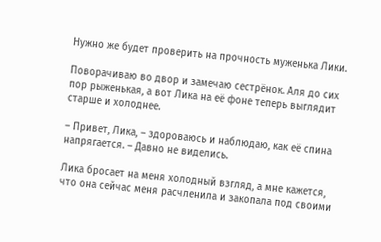Нужно же будет проверить на прочность муженька Лики.

Поворачиваю во двор и замечаю сестрёнок. Аля до сих пор рыженькая, а вот Лика на её фоне теперь выглядит старше и холоднее.

– Привет, Лика, – здороваюсь и наблюдаю, как её спина напрягается. – Давно не виделись.

Лика бросает на меня холодный взгляд, а мне кажется, что она сейчас меня расчленила и закопала под своими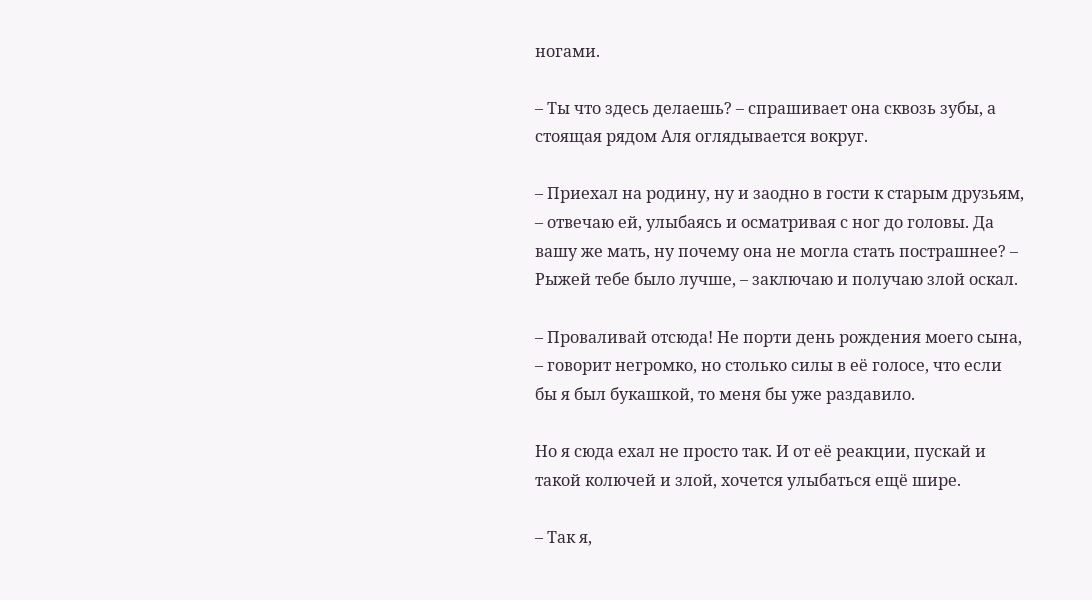ногами.

– Ты что здесь делаешь? – спрашивает она сквозь зубы, а стоящая рядом Аля оглядывается вокруг.

– Приехал на родину, ну и заодно в гости к старым друзьям, – отвечаю ей, улыбаясь и осматривая с ног до головы. Да вашу же мать, ну почему она не могла стать пострашнее? – Рыжей тебе было лучше, – заключаю и получаю злой оскал.

– Проваливай отсюда! Не порти день рождения моего сына, – говорит негромко, но столько силы в её голосе, что если бы я был букашкой, то меня бы уже раздавило.

Но я сюда ехал не просто так. И от её реакции, пускай и такой колючей и злой, хочется улыбаться ещё шире.

– Так я,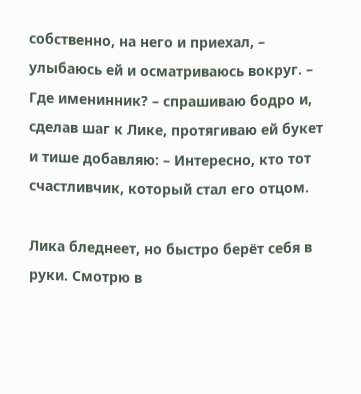собственно, на него и приехал, – улыбаюсь ей и осматриваюсь вокруг. – Где именинник? – спрашиваю бодро и, сделав шаг к Лике, протягиваю ей букет и тише добавляю: – Интересно, кто тот счастливчик, который стал его отцом.

Лика бледнеет, но быстро берёт себя в руки. Смотрю в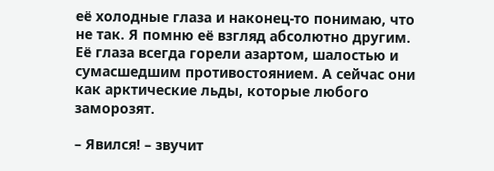её холодные глаза и наконец-то понимаю, что не так. Я помню её взгляд абсолютно другим. Её глаза всегда горели азартом, шалостью и сумасшедшим противостоянием. А сейчас они как арктические льды, которые любого заморозят.

– Явился! – звучит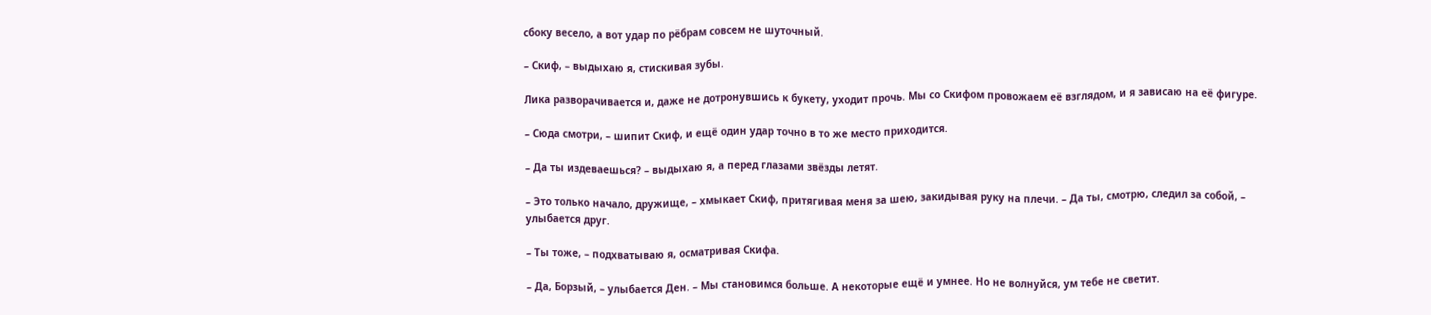сбоку весело, а вот удар по рёбрам совсем не шуточный.

– Скиф, – выдыхаю я, стискивая зубы.

Лика разворачивается и, даже не дотронувшись к букету, уходит прочь. Мы со Скифом провожаем её взглядом, и я зависаю на её фигуре.

– Сюда смотри, – шипит Скиф, и ещё один удар точно в то же место приходится.

– Да ты издеваешься? – выдыхаю я, а перед глазами звёзды летят.

– Это только начало, дружище, – хмыкает Скиф, притягивая меня за шею, закидывая руку на плечи. – Да ты, смотрю, следил за собой, – улыбается друг.

– Ты тоже, – подхватываю я, осматривая Скифа.

– Да, Борзый, – улыбается Ден. – Мы становимся больше. А некоторые ещё и умнее. Но не волнуйся, ум тебе не светит.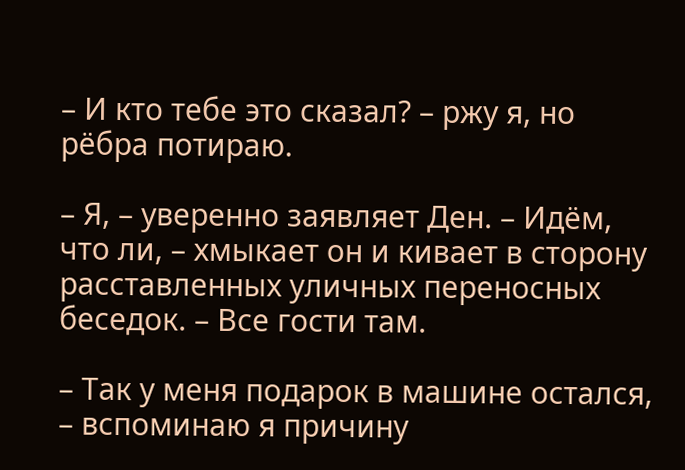– И кто тебе это сказал? – ржу я, но рёбра потираю.

– Я, – уверенно заявляет Ден. – Идём, что ли, – хмыкает он и кивает в сторону расставленных уличных переносных беседок. – Все гости там.

– Так у меня подарок в машине остался, – вспоминаю я причину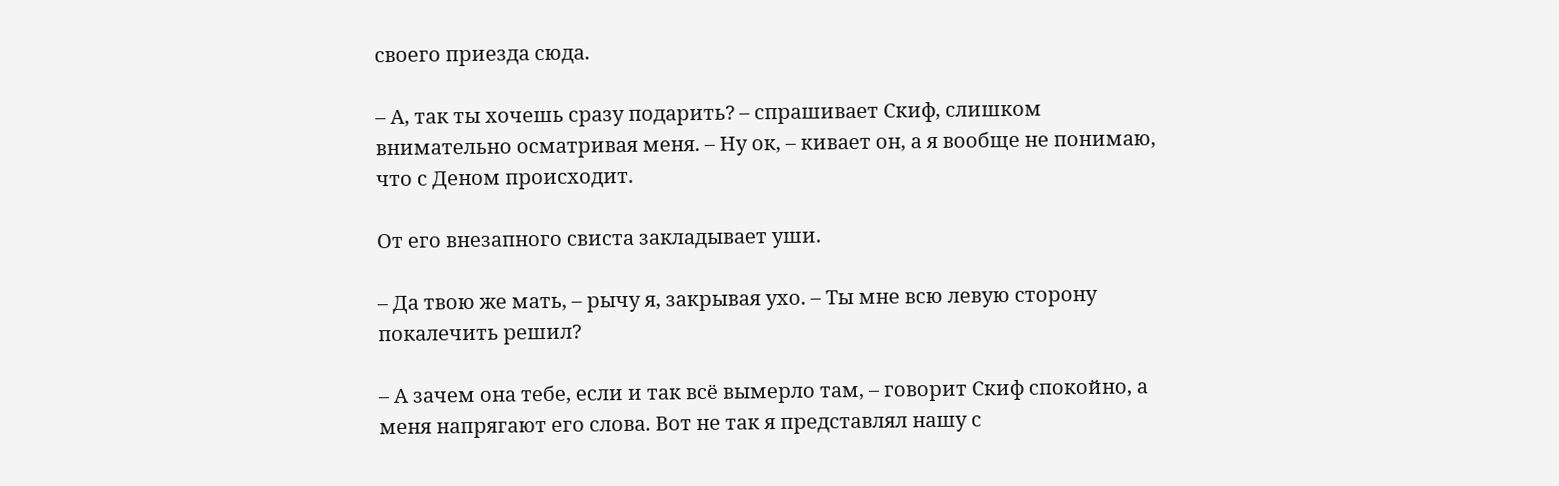своего приезда сюда.

– А, так ты хочешь сразу подарить? – спрашивает Скиф, слишком внимательно осматривая меня. – Ну ок, – кивает он, а я вообще не понимаю, что с Деном происходит.

От его внезапного свиста закладывает уши.

– Да твою же мать, – рычу я, закрывая ухо. – Ты мне всю левую сторону покалечить решил?

– А зачем она тебе, если и так всё вымерло там, – говорит Скиф спокойно, а меня напрягают его слова. Вот не так я представлял нашу с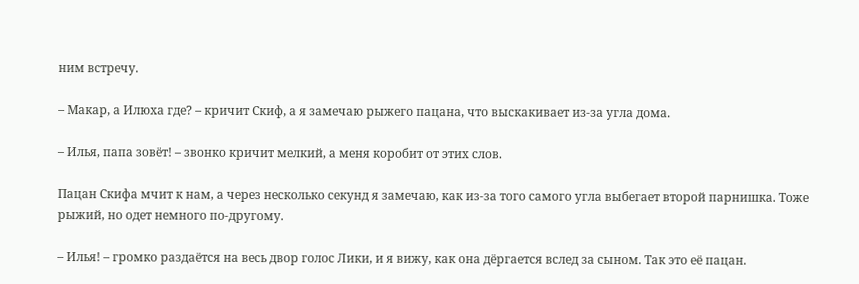ним встречу.

– Макар, а Илюха где? – кричит Скиф, а я замечаю рыжего пацана, что выскакивает из-за угла дома.

– Илья, папа зовёт! – звонко кричит мелкий, а меня коробит от этих слов.

Пацан Скифа мчит к нам, а через несколько секунд я замечаю, как из-за того самого угла выбегает второй парнишка. Тоже рыжий, но одет немного по-другому.

– Илья! – громко раздаётся на весь двор голос Лики, и я вижу, как она дёргается вслед за сыном. Так это её пацан.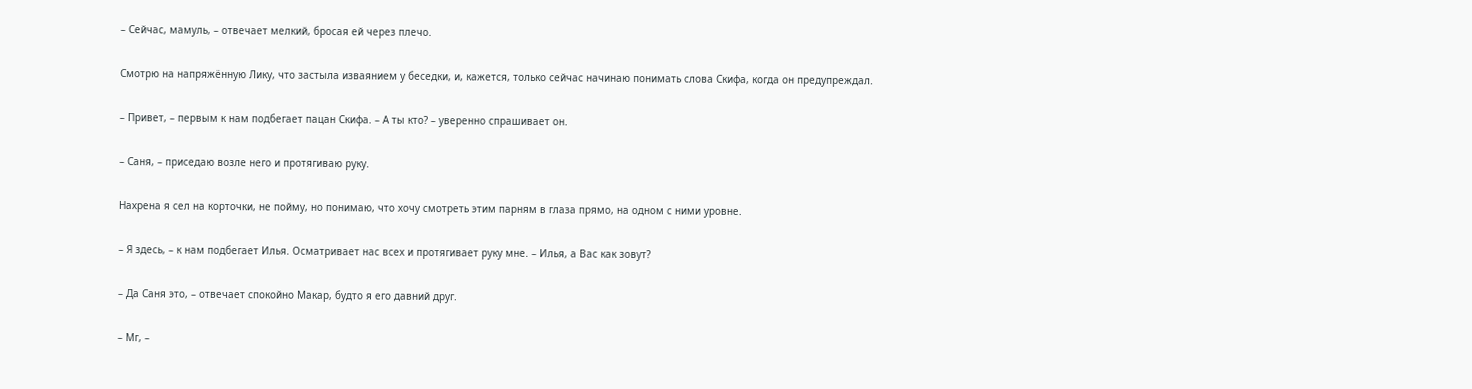– Сейчас, мамуль, – отвечает мелкий, бросая ей через плечо.

Смотрю на напряжённую Лику, что застыла изваянием у беседки, и, кажется, только сейчас начинаю понимать слова Скифа, когда он предупреждал.

– Привет, – первым к нам подбегает пацан Скифа. – А ты кто? – уверенно спрашивает он.

– Саня, – приседаю возле него и протягиваю руку.

Нахрена я сел на корточки, не пойму, но понимаю, что хочу смотреть этим парням в глаза прямо, на одном с ними уровне.

– Я здесь, – к нам подбегает Илья. Осматривает нас всех и протягивает руку мне. – Илья, а Вас как зовут?

– Да Саня это, – отвечает спокойно Макар, будто я его давний друг.

– Мг, –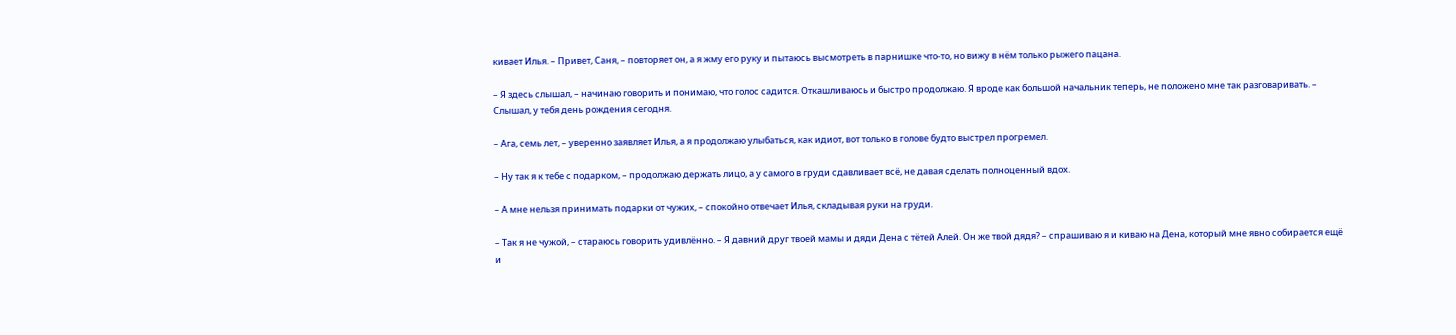кивает Илья. – Привет, Саня, – повторяет он, а я жму его руку и пытаюсь высмотреть в парнишке что-то, но вижу в нём только рыжего пацана.

– Я здесь слышал, – начинаю говорить и понимаю, что голос садится. Откашливаюсь и быстро продолжаю. Я вроде как большой начальник теперь, не положено мне так разговаривать. – Слышал, у тебя день рождения сегодня.

– Ага, семь лет, – уверенно заявляет Илья, а я продолжаю улыбаться, как идиот, вот только в голове будто выстрел прогремел.

– Ну так я к тебе с подарком, – продолжаю держать лицо, а у самого в груди сдавливает всё, не давая сделать полноценный вдох.

– А мне нельзя принимать подарки от чужих, – спокойно отвечает Илья, складывая руки на груди.

– Так я не чужой, – стараюсь говорить удивлённо. – Я давний друг твоей мамы и дяди Дена с тётей Алей. Он же твой дядя? – спрашиваю я и киваю на Дена, который мне явно собирается ещё и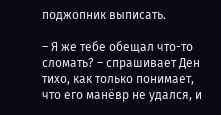поджопник выписать.

– Я же тебе обещал что-то сломать? – спрашивает Ден тихо, как только понимает, что его манёвр не удался, и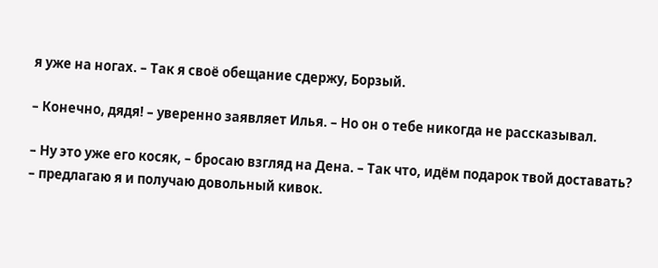я уже на ногах. – Так я своё обещание сдержу, Борзый.

– Конечно, дядя! – уверенно заявляет Илья. – Но он о тебе никогда не рассказывал.

– Ну это уже его косяк, – бросаю взгляд на Дена. – Так что, идём подарок твой доставать? – предлагаю я и получаю довольный кивок.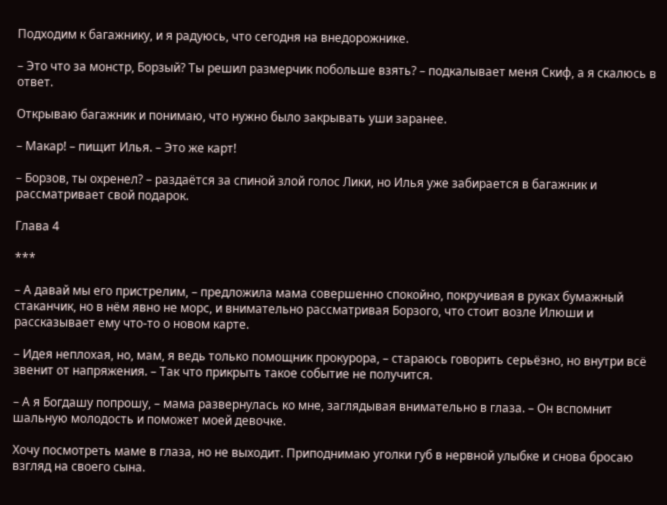Подходим к багажнику, и я радуюсь, что сегодня на внедорожнике.

– Это что за монстр, Борзый? Ты решил размерчик побольше взять? – подкалывает меня Скиф, а я скалюсь в ответ.

Открываю багажник и понимаю, что нужно было закрывать уши заранее.

– Макар! – пищит Илья. – Это же карт!

– Борзов, ты охренел? – раздаётся за спиной злой голос Лики, но Илья уже забирается в багажник и рассматривает свой подарок.

Глава 4

***

– А давай мы его пристрелим, – предложила мама совершенно спокойно, покручивая в руках бумажный стаканчик, но в нём явно не морс, и внимательно рассматривая Борзого, что стоит возле Илюши и рассказывает ему что-то о новом карте.

– Идея неплохая, но, мам, я ведь только помощник прокурора, – стараюсь говорить серьёзно, но внутри всё звенит от напряжения. – Так что прикрыть такое событие не получится.

– А я Богдашу попрошу, – мама развернулась ко мне, заглядывая внимательно в глаза. – Он вспомнит шальную молодость и поможет моей девочке.

Хочу посмотреть маме в глаза, но не выходит. Приподнимаю уголки губ в нервной улыбке и снова бросаю взгляд на своего сына.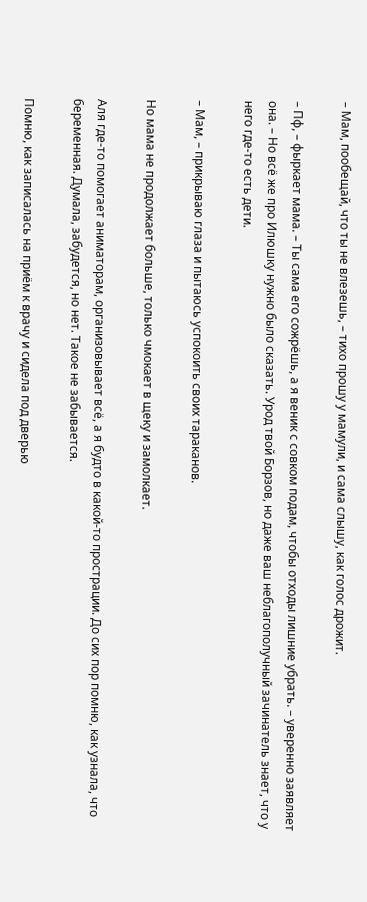– Мам, пообещай, что ты не влезешь, – тихо прошу у мамули, и сама слышу, как голос дрожит.

– Пф, – фыркает мама. – Ты сама его сожрёшь, а я веник с совком подам, чтобы отходы лишние убрать. – уверенно заявляет она. – Но всё же про Илюшку нужно было сказать. Урод твой Борзов, но даже ваш неблагополучный зачинатель знает, что у него где-то есть дети.

– Мам, – прикрываю глаза и пытаюсь успокоить своих тараканов.

Но мама не продолжает больше, только чмокает в щеку и замолкает.

Аля где-то помогает аниматорам, организовывает всё, а я будто в какой-то прострации. До сих пор помню, как узнала, что беременная. Думала, забудется, но нет. Такое не забывается.

Помню, как записалась на приём к врачу и сидела под дверью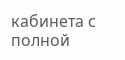кабинета с полной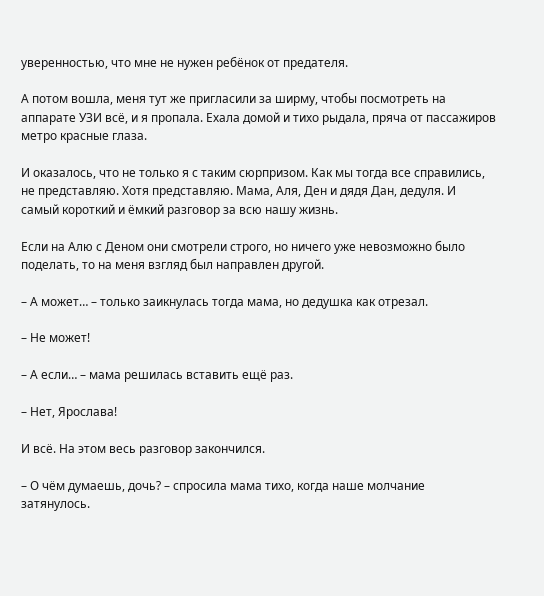уверенностью, что мне не нужен ребёнок от предателя.

А потом вошла, меня тут же пригласили за ширму, чтобы посмотреть на аппарате УЗИ всё, и я пропала. Ехала домой и тихо рыдала, пряча от пассажиров метро красные глаза.

И оказалось, что не только я с таким сюрпризом. Как мы тогда все справились, не представляю. Хотя представляю. Мама, Аля, Ден и дядя Дан, дедуля. И самый короткий и ёмкий разговор за всю нашу жизнь.

Если на Алю с Деном они смотрели строго, но ничего уже невозможно было поделать, то на меня взгляд был направлен другой.

– А может… – только заикнулась тогда мама, но дедушка как отрезал.

– Не может!

– А если… – мама решилась вставить ещё раз.

– Нет, Ярослава!

И всё. На этом весь разговор закончился.

– О чём думаешь, дочь? – спросила мама тихо, когда наше молчание затянулось.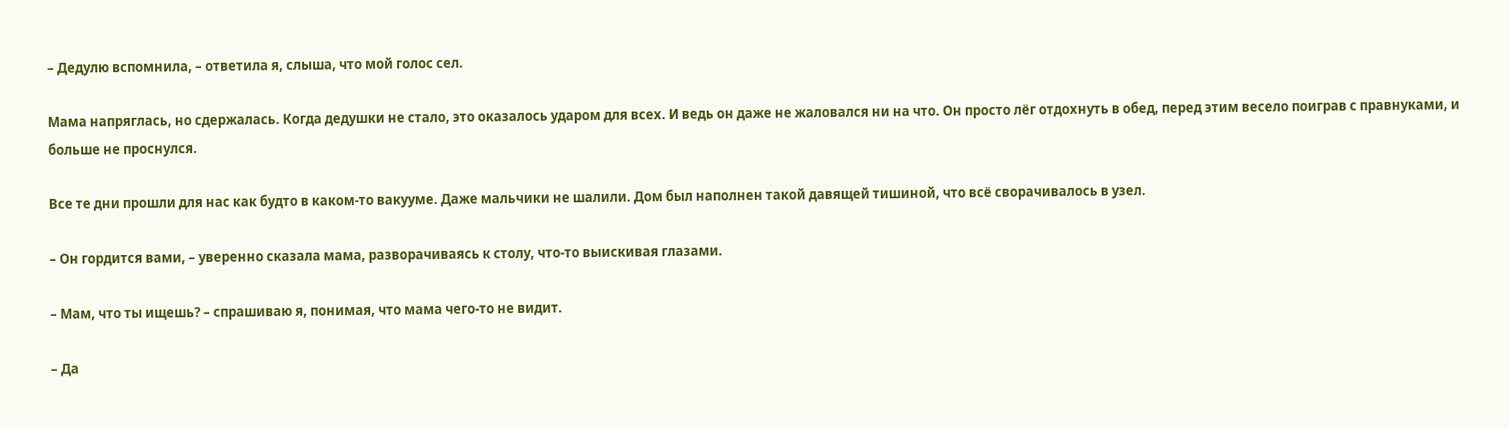– Дедулю вспомнила, – ответила я, слыша, что мой голос сел.

Мама напряглась, но сдержалась. Когда дедушки не стало, это оказалось ударом для всех. И ведь он даже не жаловался ни на что. Он просто лёг отдохнуть в обед, перед этим весело поиграв с правнуками, и больше не проснулся.

Все те дни прошли для нас как будто в каком-то вакууме. Даже мальчики не шалили. Дом был наполнен такой давящей тишиной, что всё сворачивалось в узел.

– Он гордится вами, – уверенно сказала мама, разворачиваясь к столу, что-то выискивая глазами.

– Мам, что ты ищешь? – спрашиваю я, понимая, что мама чего-то не видит.

– Да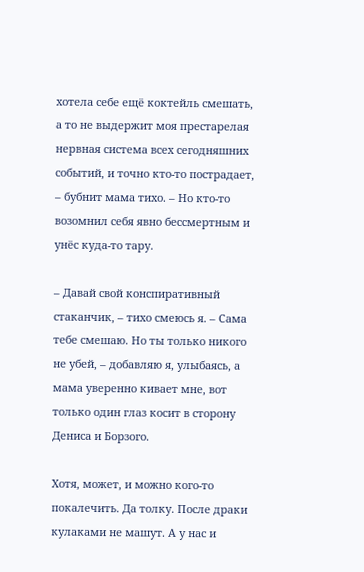хотела себе ещё коктейль смешать, а то не выдержит моя престарелая нервная система всех сегодняшних событий, и точно кто-то пострадает, – бубнит мама тихо. – Но кто-то возомнил себя явно бессмертным и унёс куда-то тару.

– Давай свой конспиративный стаканчик, – тихо смеюсь я. – Сама тебе смешаю. Но ты только никого не убей, – добавляю я, улыбаясь, а мама уверенно кивает мне, вот только один глаз косит в сторону Дениса и Борзого.

Хотя, может, и можно кого-то покалечить. Да толку. После драки кулаками не машут. А у нас и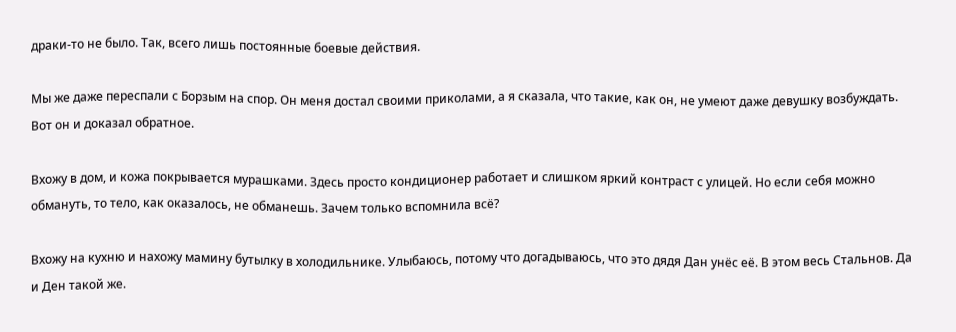драки-то не было. Так, всего лишь постоянные боевые действия.

Мы же даже переспали с Борзым на спор. Он меня достал своими приколами, а я сказала, что такие, как он, не умеют даже девушку возбуждать. Вот он и доказал обратное.

Вхожу в дом, и кожа покрывается мурашками. Здесь просто кондиционер работает и слишком яркий контраст с улицей. Но если себя можно обмануть, то тело, как оказалось, не обманешь. Зачем только вспомнила всё?

Вхожу на кухню и нахожу мамину бутылку в холодильнике. Улыбаюсь, потому что догадываюсь, что это дядя Дан унёс её. В этом весь Стальнов. Да и Ден такой же.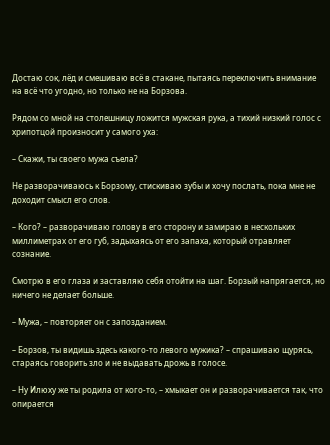Достаю сок, лёд и смешиваю всё в стакане, пытаясь переключить внимание на всё что угодно, но только не на Борзова.

Рядом со мной на столешницу ложится мужская рука, а тихий низкий голос с хрипотцой произносит у самого уха:

– Скажи, ты своего мужа съела?

Не разворачиваюсь к Борзому, стискиваю зубы и хочу послать, пока мне не доходит смысл его слов.

– Кого? – разворачиваю голову в его сторону и замираю в нескольких миллиметрах от его губ, задыхаясь от его запаха, который отравляет сознание.

Смотрю в его глаза и заставляю себя отойти на шаг. Борзый напрягается, но ничего не делает больше.

– Мужа, – повторяет он с запозданием.

– Борзов, ты видишь здесь какого-то левого мужика? – спрашиваю щурясь, стараясь говорить зло и не выдавать дрожь в голосе.

– Ну Илюху же ты родила от кого-то, – хмыкает он и разворачивается так, что опирается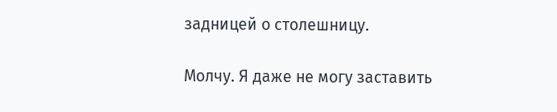задницей о столешницу.

Молчу. Я даже не могу заставить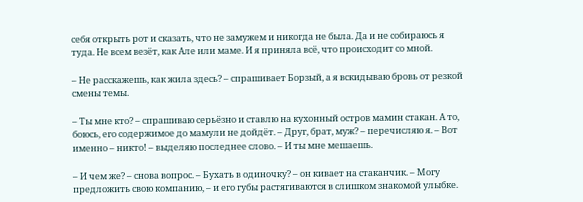себя открыть рот и сказать, что не замужем и никогда не была. Да и не собираюсь я туда. Не всем везёт, как Але или маме. И я приняла всё, что происходит со мной.

– Не расскажешь, как жила здесь? – спрашивает Борзый, а я вскидываю бровь от резкой смены темы.

– Ты мне кто? – спрашиваю серьёзно и ставлю на кухонный остров мамин стакан. А то, боюсь, его содержимое до мамули не дойдёт. – Друг, брат, муж? – перечисляю я. – Вот именно – никто! – выделяю последнее слово. – И ты мне мешаешь.

– И чем же? – снова вопрос. – Бухать в одиночку? – он кивает на стаканчик. – Могу предложить свою компанию, – и его губы растягиваются в слишком знакомой улыбке.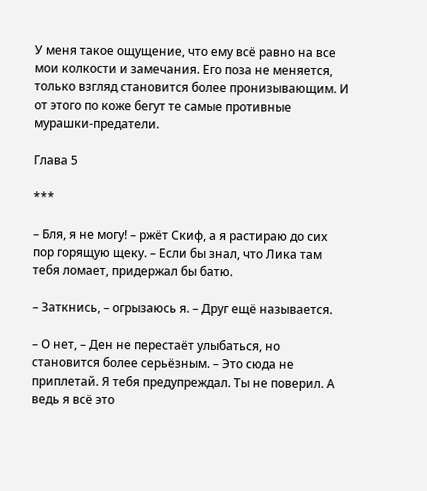У меня такое ощущение, что ему всё равно на все мои колкости и замечания. Его поза не меняется, только взгляд становится более пронизывающим. И от этого по коже бегут те самые противные мурашки-предатели.

Глава 5

***

– Бля, я не могу! – ржёт Скиф, а я растираю до сих пор горящую щеку. – Если бы знал, что Лика там тебя ломает, придержал бы батю.

– Заткнись, – огрызаюсь я. – Друг ещё называется.

– О нет, – Ден не перестаёт улыбаться, но становится более серьёзным. – Это сюда не приплетай. Я тебя предупреждал. Ты не поверил. А ведь я всё это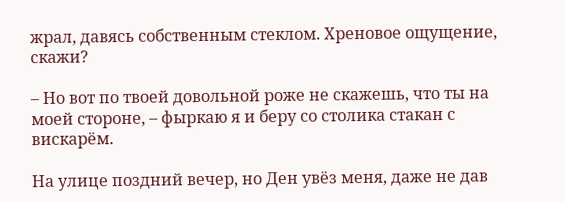жрал, давясь собственным стеклом. Хреновое ощущение, скажи?

– Но вот по твоей довольной роже не скажешь, что ты на моей стороне, – фыркаю я и беру со столика стакан с вискарём.

На улице поздний вечер, но Ден увёз меня, даже не дав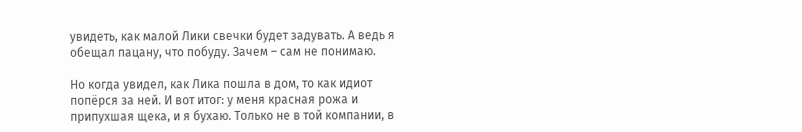увидеть, как малой Лики свечки будет задувать. А ведь я обещал пацану, что побуду. Зачем – сам не понимаю.

Но когда увидел, как Лика пошла в дом, то как идиот попёрся за ней. И вот итог: у меня красная рожа и припухшая щека, и я бухаю. Только не в той компании, в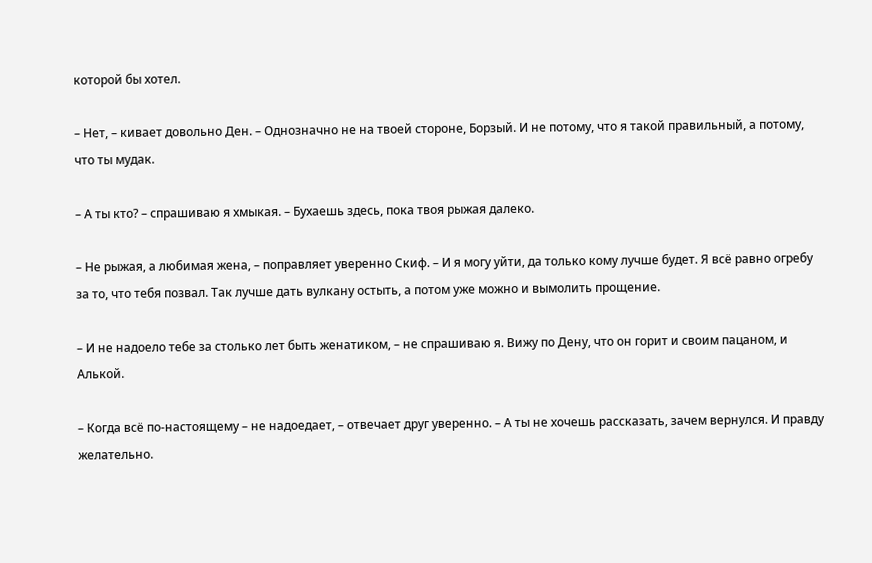которой бы хотел.

– Нет, – кивает довольно Ден. – Однозначно не на твоей стороне, Борзый. И не потому, что я такой правильный, а потому, что ты мудак.

– А ты кто? – спрашиваю я хмыкая. – Бухаешь здесь, пока твоя рыжая далеко.

– Не рыжая, а любимая жена, – поправляет уверенно Скиф. – И я могу уйти, да только кому лучше будет. Я всё равно огребу за то, что тебя позвал. Так лучше дать вулкану остыть, а потом уже можно и вымолить прощение.

– И не надоело тебе за столько лет быть женатиком, – не спрашиваю я. Вижу по Дену, что он горит и своим пацаном, и Алькой.

– Когда всё по-настоящему – не надоедает, – отвечает друг уверенно. – А ты не хочешь рассказать, зачем вернулся. И правду желательно.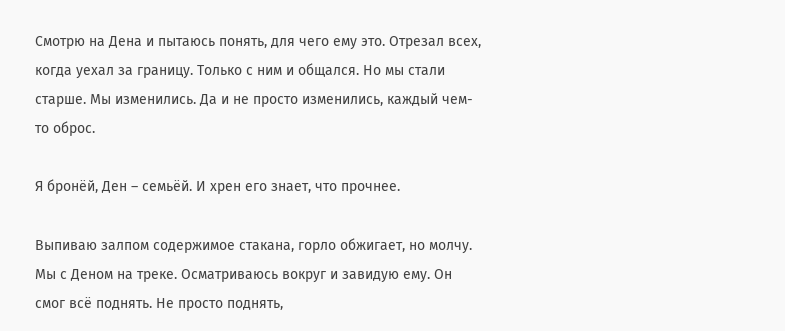Смотрю на Дена и пытаюсь понять, для чего ему это. Отрезал всех, когда уехал за границу. Только с ним и общался. Но мы стали старше. Мы изменились. Да и не просто изменились, каждый чем-то оброс.

Я бронёй, Ден – семьёй. И хрен его знает, что прочнее.

Выпиваю залпом содержимое стакана, горло обжигает, но молчу. Мы с Деном на треке. Осматриваюсь вокруг и завидую ему. Он смог всё поднять. Не просто поднять,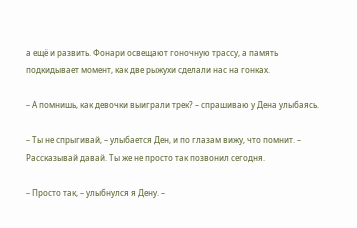а ещё и развить. Фонари освещают гоночную трассу, а память подкидывает момент, как две рыжухи сделали нас на гонках.

– А помнишь, как девочки выиграли трек? – спрашиваю у Дена улыбаясь.

– Ты не спрыгивай, – улыбается Ден, и по глазам вижу, что помнит. – Рассказывай давай. Ты же не просто так позвонил сегодня.

– Просто так, – улыбнулся я Дену. –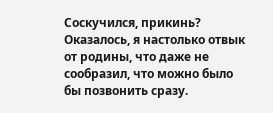Соскучился, прикинь? Оказалось, я настолько отвык от родины, что даже не сообразил, что можно было бы позвонить сразу.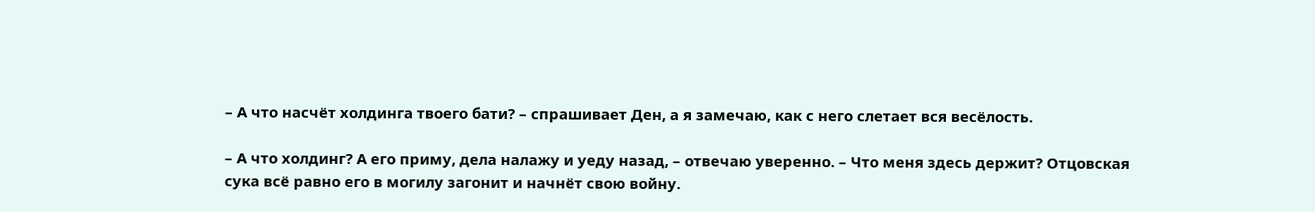– А что насчёт холдинга твоего бати? – спрашивает Ден, а я замечаю, как с него слетает вся весёлость.

– А что холдинг? А его приму, дела налажу и уеду назад, – отвечаю уверенно. – Что меня здесь держит? Отцовская сука всё равно его в могилу загонит и начнёт свою войну.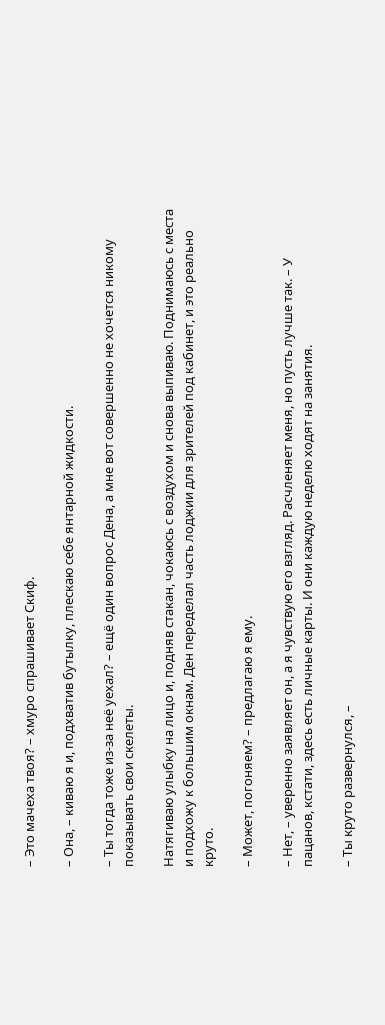– Это мачеха твоя? – хмуро спрашивает Скиф.

– Она, – киваю я и, подхватив бутылку, плескаю себе янтарной жидкости.

– Ты тогда тоже из-за неё уехал? – ещё один вопрос Дена, а мне вот совершенно не хочется никому показывать свои скелеты.

Натягиваю улыбку на лицо и, подняв стакан, чокаюсь с воздухом и снова выпиваю. Поднимаюсь с места и подхожу к большим окнам. Ден переделал часть лоджии для зрителей под кабинет, и это реально круто.

– Может, погоняем? – предлагаю я ему.

– Нет, – уверенно заявляет он, а я чувствую его взгляд. Расчленяет меня, но пусть лучше так. – У пацанов, кстати, здесь есть личные карты. И они каждую неделю ходят на занятия.

– Ты круто развернулся, –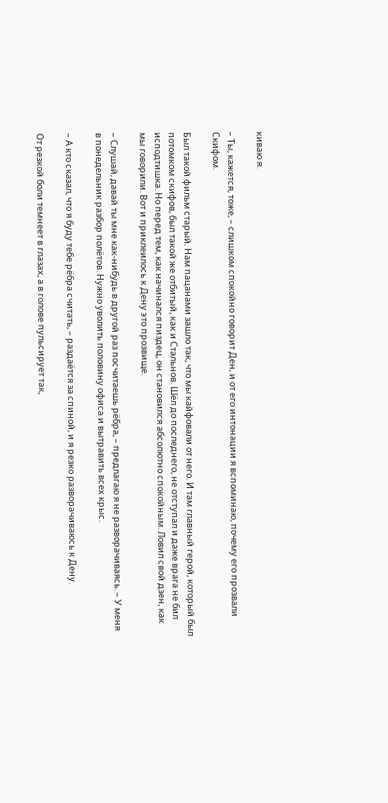киваю я.

– Ты, кажется, тоже, – слишком спокойно говорит Ден, и от его интонации я вспоминаю, почему его прозвали Скифом.

Был такой фильм старый. Нам пацанами зашло так, что мы кайфовали от него. И там главный герой, который был потомком скифов, был такой же отбитый, как и Стальнов. Шёл до последнего, не отступал и даже врага не бил исподтишка. Но перед тем, как начинался пиздец, он становился абсолютно спокойным. Ловил свой дзен, как мы говорили. Вот и приклеилось к Дену это прозвище.

– Слушай, давай ты мне как-нибудь в другой раз посчитаешь рёбра, – предлагаю я не разворачиваясь. – У меня в понедельник разбор полётов. Нужно уволить половину офиса и вытравить всех крыс.

– А кто сказал, что я буду тебе рёбра считать, – раздаётся за спиной, и я резко разворачиваюсь к Дену.

От резкой боли темнеет в глазах, а в голове пульсирует так,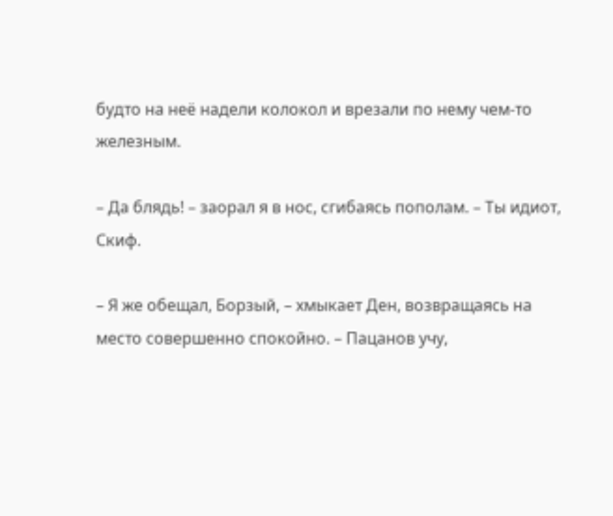будто на неё надели колокол и врезали по нему чем-то железным.

– Да блядь! – заорал я в нос, сгибаясь пополам. – Ты идиот, Скиф.

– Я же обещал, Борзый, – хмыкает Ден, возвращаясь на место совершенно спокойно. – Пацанов учу,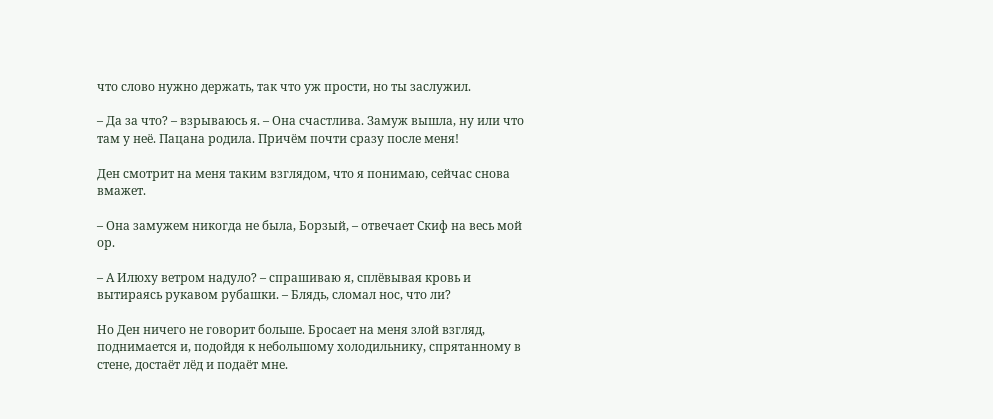что слово нужно держать, так что уж прости, но ты заслужил.

– Да за что? – взрываюсь я. – Она счастлива. Замуж вышла, ну или что там у неё. Пацана родила. Причём почти сразу после меня!

Ден смотрит на меня таким взглядом, что я понимаю, сейчас снова вмажет.

– Она замужем никогда не была, Борзый, – отвечает Скиф на весь мой ор.

– А Илюху ветром надуло? – спрашиваю я, сплёвывая кровь и вытираясь рукавом рубашки. – Блядь, сломал нос, что ли?

Но Ден ничего не говорит больше. Бросает на меня злой взгляд, поднимается и, подойдя к небольшому холодильнику, спрятанному в стене, достаёт лёд и подаёт мне.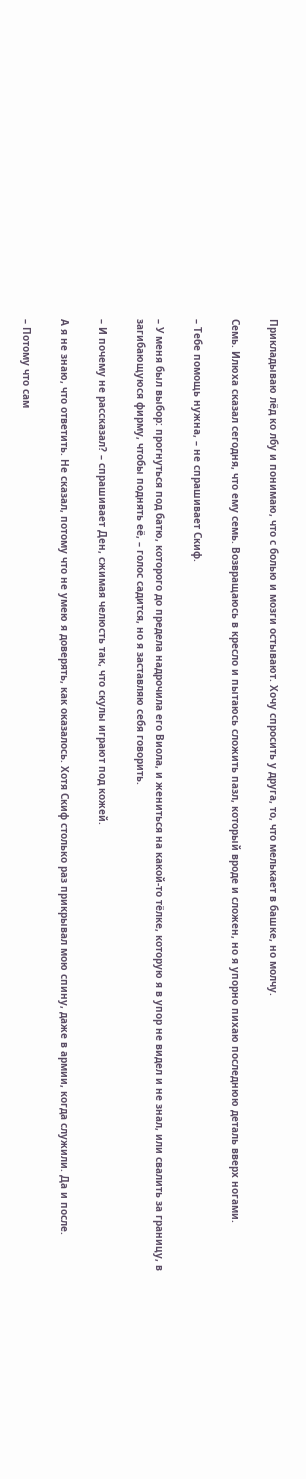Прикладываю лёд ко лбу и понимаю, что с болью и мозги остывают. Хочу спросить у друга, то, что мелькает в башке, но молчу.

Семь. Илюха сказал сегодня, что ему семь. Возвращаюсь в кресло и пытаюсь сложить пазл, который вроде и сложен, но я упорно пихаю последнюю деталь вверх ногами.

– Тебе помощь нужна, – не спрашивает Скиф.

– У меня был выбор: прогнуться под батю, которого до предела надрочила его Виола, и жениться на какой-то тёлке, которую я в упор не видел и не знал, или свалить за границу, в загибающуюся фирму, чтобы поднять её, – голос садится, но я заставляю себя говорить.

– И почему не рассказал? – спрашивает Ден, сжимая челюсть так, что скулы играют под кожей.

А я не знаю, что ответить. Не сказал, потому что не умею я доверять, как оказалось. Хотя Скиф столько раз прикрывал мою спину, даже в армии, когда служили. Да и после.

– Потому что сам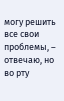могу решить все свои проблемы, – отвечаю, но во рту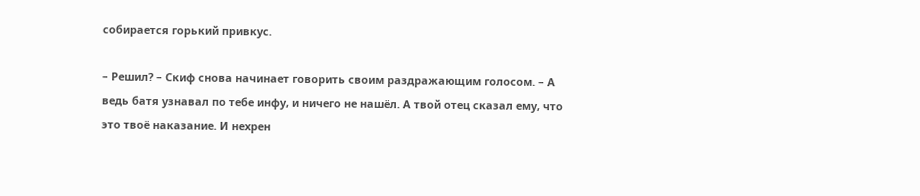собирается горький привкус.

– Решил? – Скиф снова начинает говорить своим раздражающим голосом. – А ведь батя узнавал по тебе инфу, и ничего не нашёл. А твой отец сказал ему, что это твоё наказание. И нехрен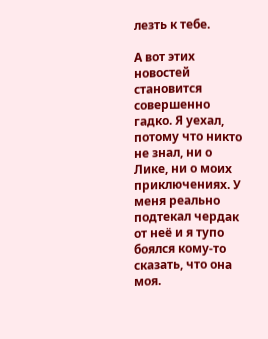лезть к тебе.

А вот этих новостей становится совершенно гадко. Я уехал, потому что никто не знал, ни о Лике, ни о моих приключениях. У меня реально подтекал чердак от неё и я тупо боялся кому-то сказать, что она моя.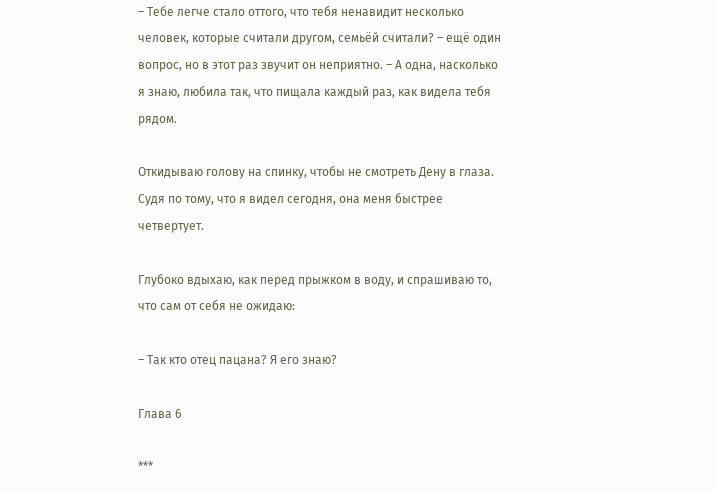– Тебе легче стало оттого, что тебя ненавидит несколько человек, которые считали другом, семьёй считали? – ещё один вопрос, но в этот раз звучит он неприятно. – А одна, насколько я знаю, любила так, что пищала каждый раз, как видела тебя рядом.

Откидываю голову на спинку, чтобы не смотреть Дену в глаза. Судя по тому, что я видел сегодня, она меня быстрее четвертует.

Глубоко вдыхаю, как перед прыжком в воду, и спрашиваю то, что сам от себя не ожидаю:

– Так кто отец пацана? Я его знаю?

Глава 6

***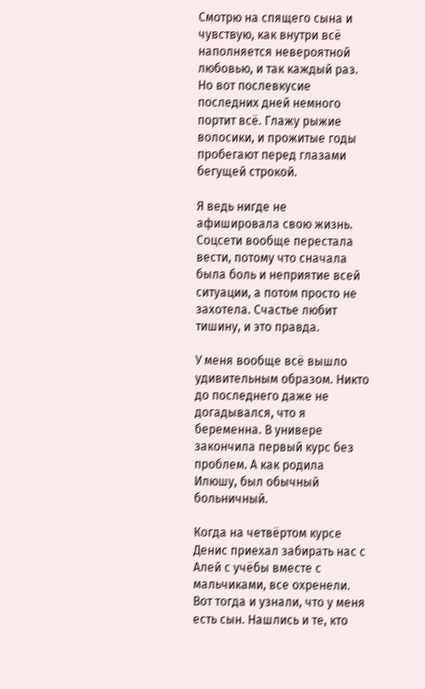Смотрю на спящего сына и чувствую, как внутри всё наполняется невероятной любовью, и так каждый раз. Но вот послевкусие последних дней немного портит всё. Глажу рыжие волосики, и прожитые годы пробегают перед глазами бегущей строкой.

Я ведь нигде не афишировала свою жизнь. Соцсети вообще перестала вести, потому что сначала была боль и неприятие всей ситуации, а потом просто не захотела. Счастье любит тишину, и это правда.

У меня вообще всё вышло удивительным образом. Никто до последнего даже не догадывался, что я беременна. В универе закончила первый курс без проблем. А как родила Илюшу, был обычный больничный.

Когда на четвёртом курсе Денис приехал забирать нас с Алей с учёбы вместе с мальчиками, все охренели. Вот тогда и узнали, что у меня есть сын. Нашлись и те, кто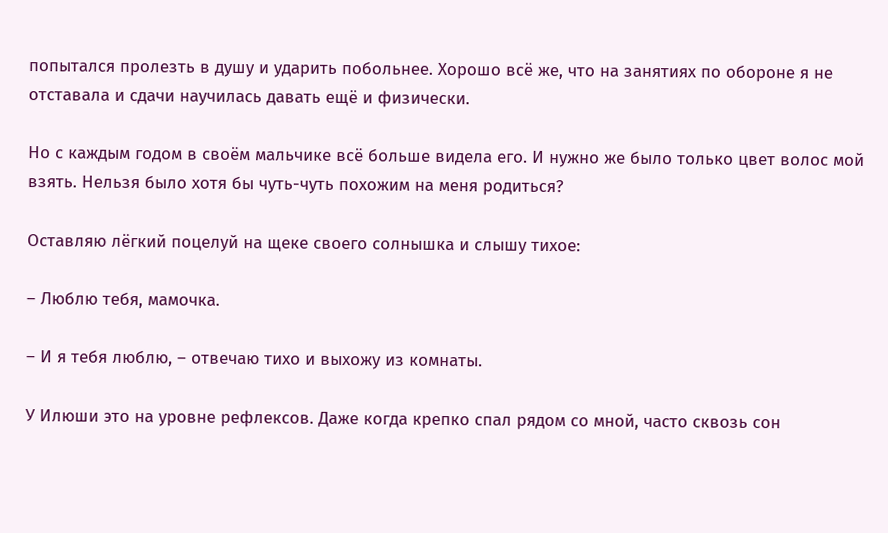попытался пролезть в душу и ударить побольнее. Хорошо всё же, что на занятиях по обороне я не отставала и сдачи научилась давать ещё и физически.

Но с каждым годом в своём мальчике всё больше видела его. И нужно же было только цвет волос мой взять. Нельзя было хотя бы чуть-чуть похожим на меня родиться?

Оставляю лёгкий поцелуй на щеке своего солнышка и слышу тихое:

– Люблю тебя, мамочка.

– И я тебя люблю, – отвечаю тихо и выхожу из комнаты.

У Илюши это на уровне рефлексов. Даже когда крепко спал рядом со мной, часто сквозь сон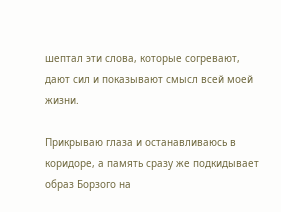шептал эти слова, которые согревают, дают сил и показывают смысл всей моей жизни.

Прикрываю глаза и останавливаюсь в коридоре, а память сразу же подкидывает образ Борзого на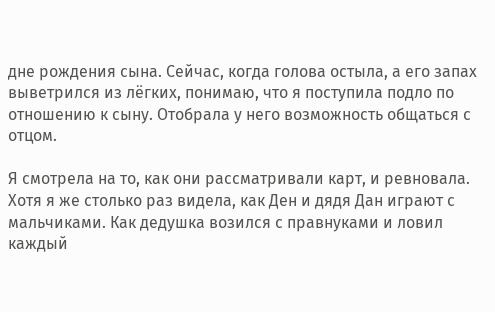дне рождения сына. Сейчас, когда голова остыла, а его запах выветрился из лёгких, понимаю, что я поступила подло по отношению к сыну. Отобрала у него возможность общаться с отцом.

Я смотрела на то, как они рассматривали карт, и ревновала. Хотя я же столько раз видела, как Ден и дядя Дан играют с мальчиками. Как дедушка возился с правнуками и ловил каждый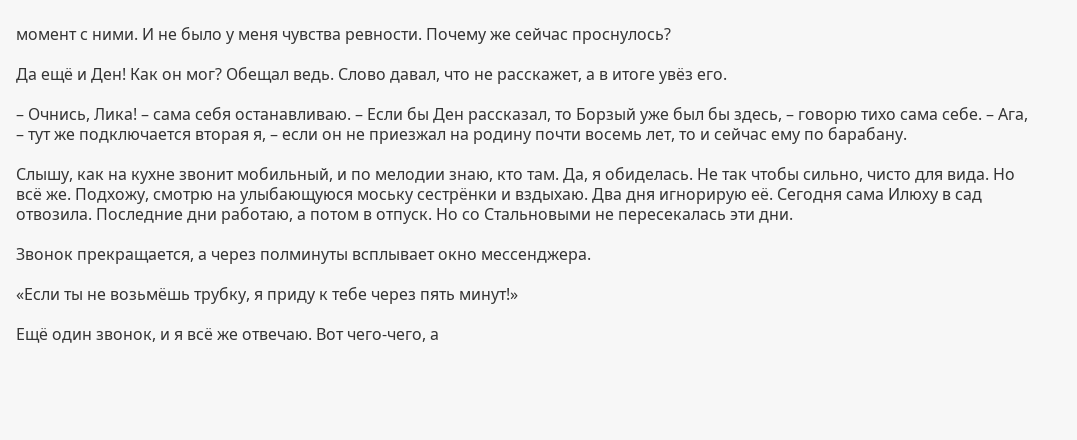момент с ними. И не было у меня чувства ревности. Почему же сейчас проснулось?

Да ещё и Ден! Как он мог? Обещал ведь. Слово давал, что не расскажет, а в итоге увёз его.

– Очнись, Лика! – сама себя останавливаю. – Если бы Ден рассказал, то Борзый уже был бы здесь, – говорю тихо сама себе. – Ага, – тут же подключается вторая я, – если он не приезжал на родину почти восемь лет, то и сейчас ему по барабану.

Слышу, как на кухне звонит мобильный, и по мелодии знаю, кто там. Да, я обиделась. Не так чтобы сильно, чисто для вида. Но всё же. Подхожу, смотрю на улыбающуюся моську сестрёнки и вздыхаю. Два дня игнорирую её. Сегодня сама Илюху в сад отвозила. Последние дни работаю, а потом в отпуск. Но со Стальновыми не пересекалась эти дни.

Звонок прекращается, а через полминуты всплывает окно мессенджера.

«Если ты не возьмёшь трубку, я приду к тебе через пять минут!»

Ещё один звонок, и я всё же отвечаю. Вот чего-чего, а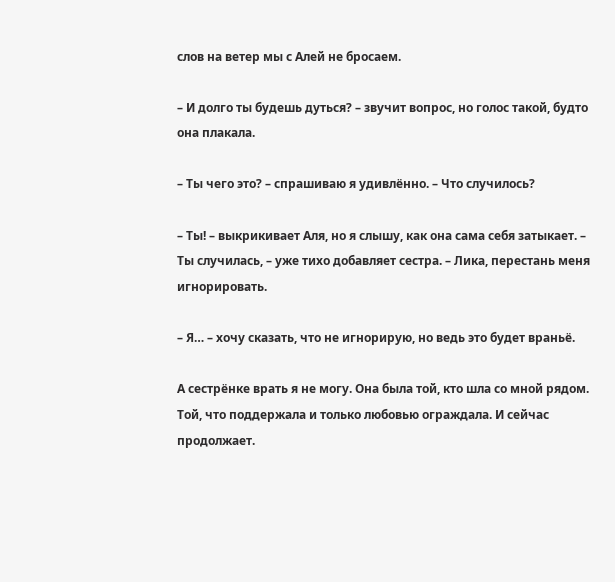слов на ветер мы с Алей не бросаем.

– И долго ты будешь дуться? – звучит вопрос, но голос такой, будто она плакала.

– Ты чего это? – спрашиваю я удивлённо. – Что случилось?

– Ты! – выкрикивает Аля, но я слышу, как она сама себя затыкает. – Ты случилась, – уже тихо добавляет сестра. – Лика, перестань меня игнорировать.

– Я… – хочу сказать, что не игнорирую, но ведь это будет враньё.

А сестрёнке врать я не могу. Она была той, кто шла со мной рядом. Той, что поддержала и только любовью ограждала. И сейчас продолжает.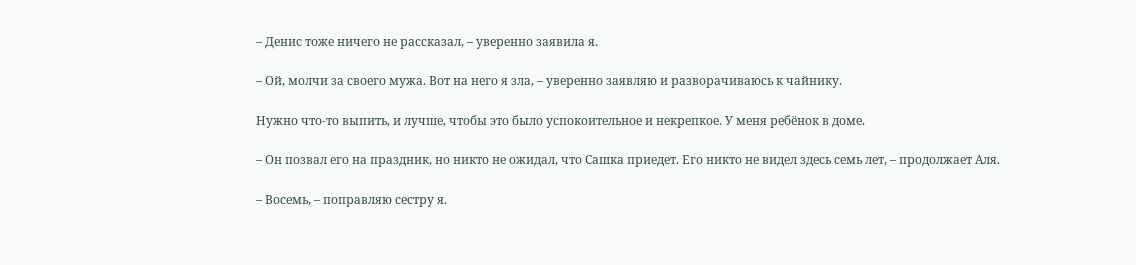– Денис тоже ничего не рассказал, – уверенно заявила я.

– Ой, молчи за своего мужа. Вот на него я зла, – уверенно заявляю и разворачиваюсь к чайнику.

Нужно что-то выпить, и лучше, чтобы это было успокоительное и некрепкое. У меня ребёнок в доме.

– Он позвал его на праздник, но никто не ожидал, что Сашка приедет. Его никто не видел здесь семь лет, – продолжает Аля.

– Восемь, – поправляю сестру я.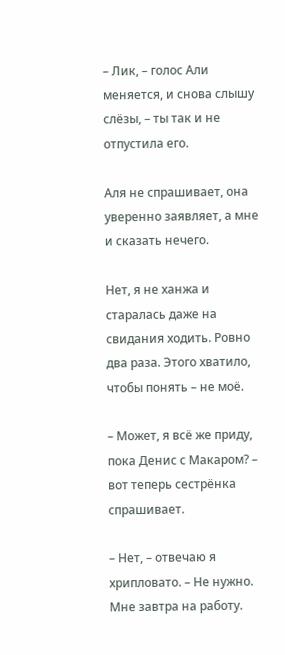– Лик, – голос Али меняется, и снова слышу слёзы, – ты так и не отпустила его.

Аля не спрашивает, она уверенно заявляет, а мне и сказать нечего.

Нет, я не ханжа и старалась даже на свидания ходить. Ровно два раза. Этого хватило, чтобы понять – не моё.

– Может, я всё же приду, пока Денис с Макаром? – вот теперь сестрёнка спрашивает.

– Нет, – отвечаю я хрипловато. – Не нужно. Мне завтра на работу.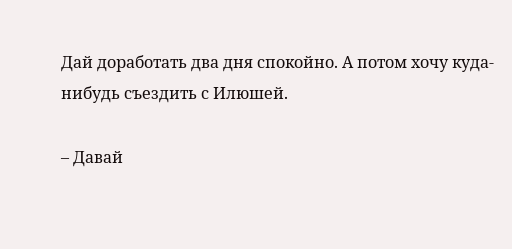Дай доработать два дня спокойно. А потом хочу куда-нибудь съездить с Илюшей.

– Давай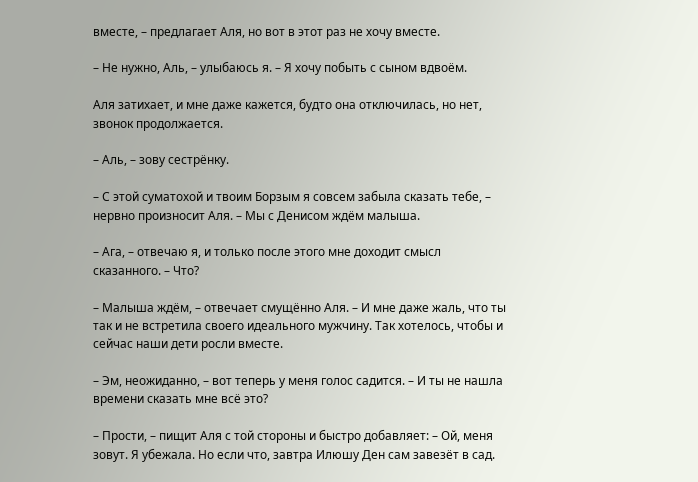вместе, – предлагает Аля, но вот в этот раз не хочу вместе.

– Не нужно, Аль, – улыбаюсь я. – Я хочу побыть с сыном вдвоём.

Аля затихает, и мне даже кажется, будто она отключилась, но нет, звонок продолжается.

– Аль, – зову сестрёнку.

– С этой суматохой и твоим Борзым я совсем забыла сказать тебе, – нервно произносит Аля. – Мы с Денисом ждём малыша.

– Ага, – отвечаю я, и только после этого мне доходит смысл сказанного. – Что?

– Малыша ждём, – отвечает смущённо Аля. – И мне даже жаль, что ты так и не встретила своего идеального мужчину. Так хотелось, чтобы и сейчас наши дети росли вместе.

– Эм, неожиданно, – вот теперь у меня голос садится. – И ты не нашла времени сказать мне всё это?

– Прости, – пищит Аля с той стороны и быстро добавляет: – Ой, меня зовут. Я убежала. Но если что, завтра Илюшу Ден сам завезёт в сад.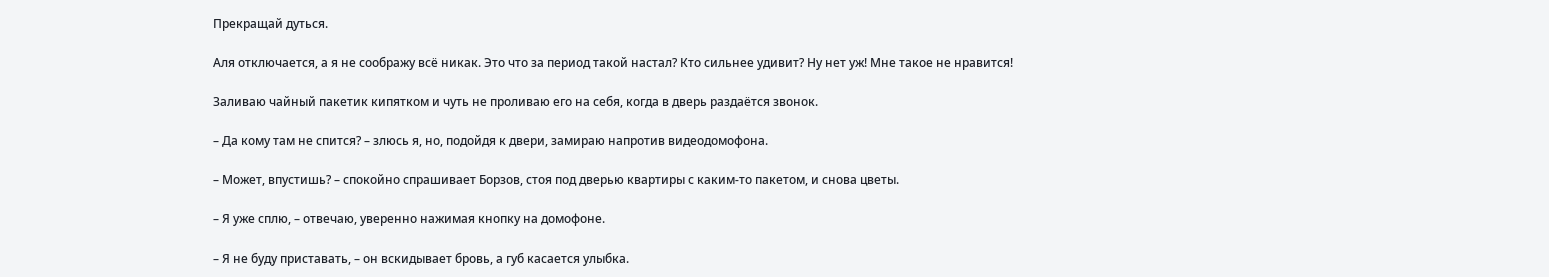Прекращай дуться.

Аля отключается, а я не соображу всё никак. Это что за период такой настал? Кто сильнее удивит? Ну нет уж! Мне такое не нравится!

Заливаю чайный пакетик кипятком и чуть не проливаю его на себя, когда в дверь раздаётся звонок.

– Да кому там не спится? – злюсь я, но, подойдя к двери, замираю напротив видеодомофона.

– Может, впустишь? – спокойно спрашивает Борзов, стоя под дверью квартиры с каким-то пакетом, и снова цветы.

– Я уже сплю, – отвечаю, уверенно нажимая кнопку на домофоне.

– Я не буду приставать, – он вскидывает бровь, а губ касается улыбка.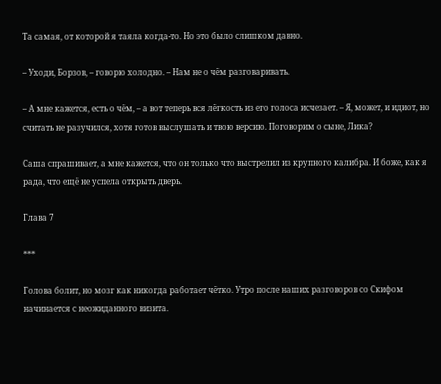Та самая, от которой я таяла когда-то. Но это было слишком давно.

– Уходи, Борзов, – говорю холодно. – Нам не о чём разговаривать.

– А мне кажется, есть о чём, – а вот теперь вся лёгкость из его голоса исчезает. – Я, может, и идиот, но считать не разучился, хотя готов выслушать и твою версию. Поговорим о сыне, Лика?

Саша спрашивает, а мне кажется, что он только что выстрелил из крупного калибра. И боже, как я рада, что ещё не успела открыть дверь.

Глава 7

***

Голова болит, но мозг как никогда работает чётко. Утро после наших разговоров со Скифом начинается с неожиданного визита.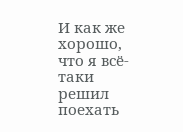И как же хорошо, что я всё-таки решил поехать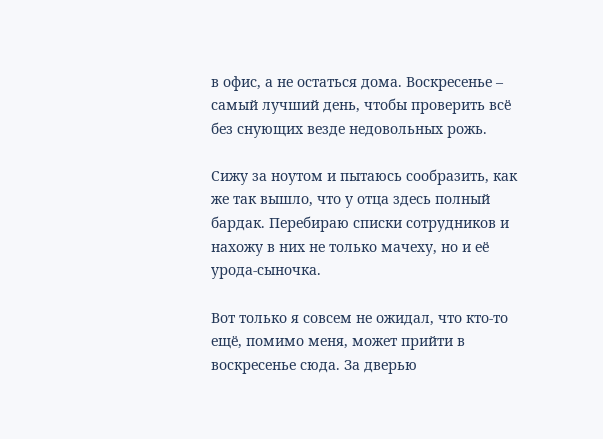в офис, а не остаться дома. Воскресенье – самый лучший день, чтобы проверить всё без снующих везде недовольных рожь.

Сижу за ноутом и пытаюсь сообразить, как же так вышло, что у отца здесь полный бардак. Перебираю списки сотрудников и нахожу в них не только мачеху, но и её урода-сыночка.

Вот только я совсем не ожидал, что кто-то ещё, помимо меня, может прийти в воскресенье сюда. За дверью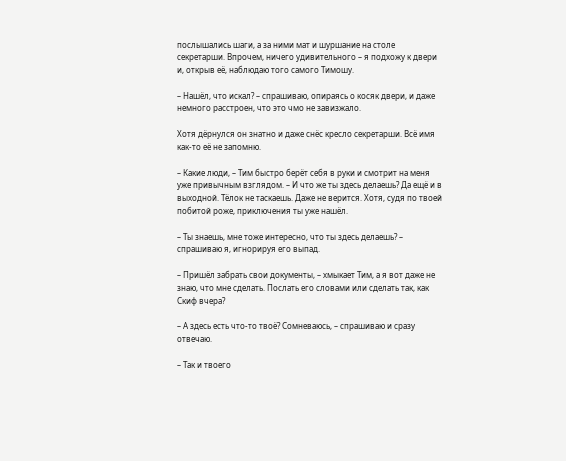послышались шаги, а за ними мат и шуршание на столе секретарши. Впрочем, ничего удивительного – я подхожу к двери и, открыв её, наблюдаю того самого Тимошу.

– Нашёл, что искал? – спрашиваю, опираясь о косяк двери, и даже немного расстроен, что это чмо не завизжало.

Хотя дёрнулся он знатно и даже снёс кресло секретарши. Всё имя как-то её не запомню.

– Какие люди, – Тим быстро берёт себя в руки и смотрит на меня уже привычным взглядом. – И что же ты здесь делаешь? Да ещё и в выходной. Тёлок не таскаешь. Даже не верится. Хотя, судя по твоей побитой роже, приключения ты уже нашёл.

– Ты знаешь, мне тоже интересно, что ты здесь делаешь? – спрашиваю я, игнорируя его выпад.

– Пришёл забрать свои документы, – хмыкает Тим, а я вот даже не знаю, что мне сделать. Послать его словами или сделать так, как Скиф вчера?

– А здесь есть что-то твоё? Сомневаюсь, – спрашиваю и сразу отвечаю.

– Так и твоего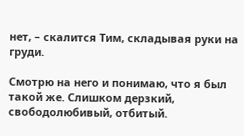нет, – скалится Тим, складывая руки на груди.

Смотрю на него и понимаю, что я был такой же. Слишком дерзкий, свободолюбивый, отбитый.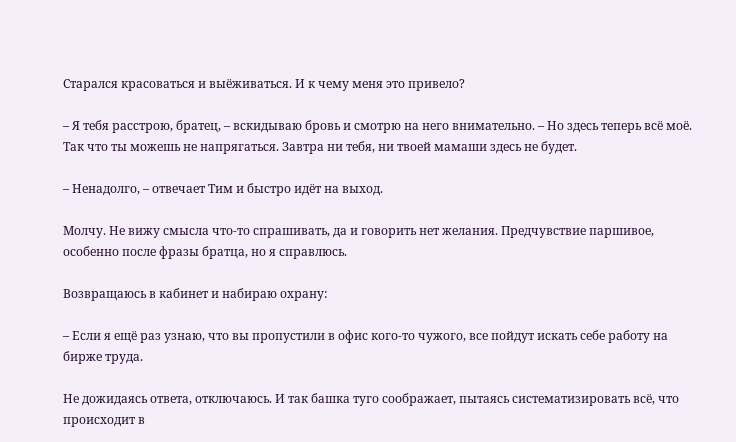Старался красоваться и выёживаться. И к чему меня это привело?

– Я тебя расстрою, братец, – вскидываю бровь и смотрю на него внимательно. – Но здесь теперь всё моё. Так что ты можешь не напрягаться. Завтра ни тебя, ни твоей мамаши здесь не будет.

– Ненадолго, – отвечает Тим и быстро идёт на выход.

Молчу. Не вижу смысла что-то спрашивать, да и говорить нет желания. Предчувствие паршивое, особенно после фразы братца, но я справлюсь.

Возвращаюсь в кабинет и набираю охрану:

– Если я ещё раз узнаю, что вы пропустили в офис кого-то чужого, все пойдут искать себе работу на бирже труда.

Не дожидаясь ответа, отключаюсь. И так башка туго соображает, пытаясь систематизировать всё, что происходит в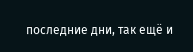последние дни, так ещё и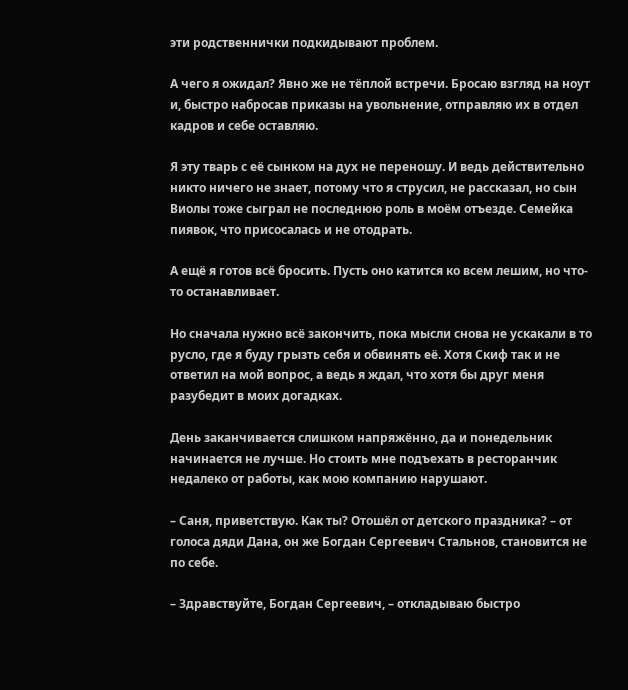эти родственнички подкидывают проблем.

А чего я ожидал? Явно же не тёплой встречи. Бросаю взгляд на ноут и, быстро набросав приказы на увольнение, отправляю их в отдел кадров и себе оставляю.

Я эту тварь с её сынком на дух не переношу. И ведь действительно никто ничего не знает, потому что я струсил, не рассказал, но сын Виолы тоже сыграл не последнюю роль в моём отъезде. Семейка пиявок, что присосалась и не отодрать.

А ещё я готов всё бросить. Пусть оно катится ко всем лешим, но что-то останавливает.

Но сначала нужно всё закончить, пока мысли снова не ускакали в то русло, где я буду грызть себя и обвинять её. Хотя Скиф так и не ответил на мой вопрос, а ведь я ждал, что хотя бы друг меня разубедит в моих догадках.

День заканчивается слишком напряжённо, да и понедельник начинается не лучше. Но стоить мне подъехать в ресторанчик недалеко от работы, как мою компанию нарушают.

– Саня, приветствую. Как ты? Отошёл от детского праздника? – от голоса дяди Дана, он же Богдан Сергеевич Стальнов, становится не по себе.

– Здравствуйте, Богдан Сергеевич, – откладываю быстро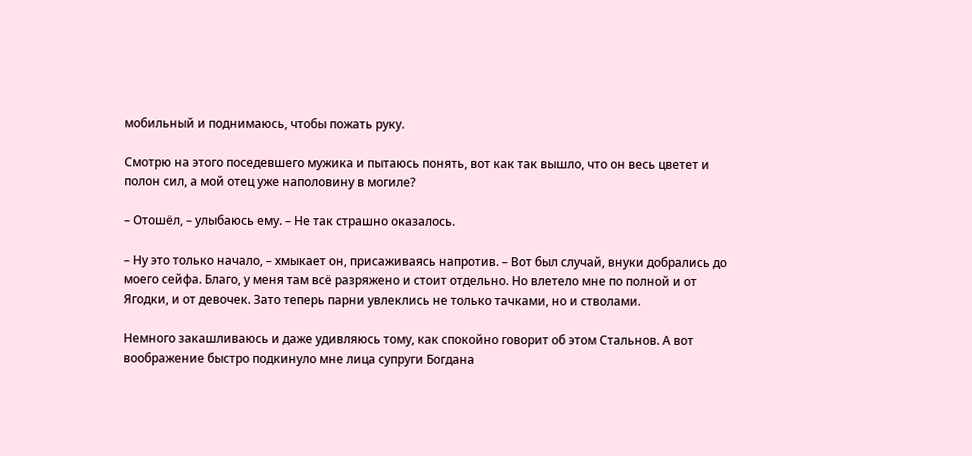мобильный и поднимаюсь, чтобы пожать руку.

Смотрю на этого поседевшего мужика и пытаюсь понять, вот как так вышло, что он весь цветет и полон сил, а мой отец уже наполовину в могиле?

– Отошёл, – улыбаюсь ему. – Не так страшно оказалось.

– Ну это только начало, – хмыкает он, присаживаясь напротив. – Вот был случай, внуки добрались до моего сейфа. Благо, у меня там всё разряжено и стоит отдельно. Но влетело мне по полной и от Ягодки, и от девочек. Зато теперь парни увлеклись не только тачками, но и стволами.

Немного закашливаюсь и даже удивляюсь тому, как спокойно говорит об этом Стальнов. А вот воображение быстро подкинуло мне лица супруги Богдана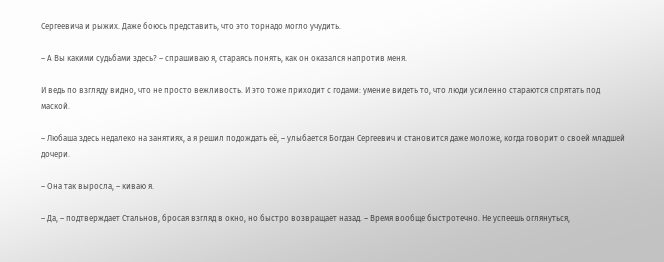Сергеевича и рыжих. Даже боюсь представить, что это торнадо могло учудить.

– А Вы какими судьбами здесь? – спрашиваю я, стараясь понять, как он оказался напротив меня.

И ведь по взгляду видно, что не просто вежливость. И это тоже приходит с годами: умение видеть то, что люди усиленно стараются спрятать под маской.

– Любаша здесь недалеко на занятиях, а я решил подождать её, – улыбается Богдан Сергеевич и становится даже моложе, когда говорит о своей младшей дочери.

– Она так выросла, – киваю я.

– Да, – подтверждает Стальнов, бросая взгляд в окно, но быстро возвращает назад. – Время вообще быстротечно. Не успеешь оглянуться,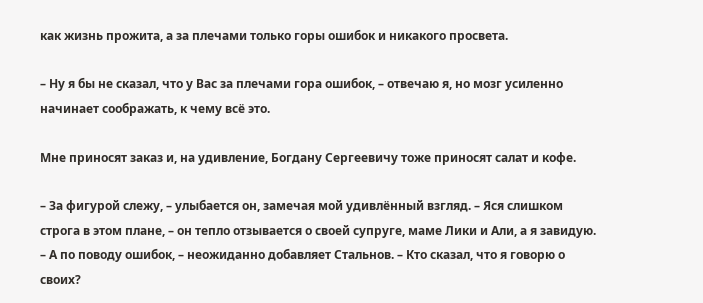как жизнь прожита, а за плечами только горы ошибок и никакого просвета.

– Ну я бы не сказал, что у Вас за плечами гора ошибок, – отвечаю я, но мозг усиленно начинает соображать, к чему всё это.

Мне приносят заказ и, на удивление, Богдану Сергеевичу тоже приносят салат и кофе.

– За фигурой слежу, – улыбается он, замечая мой удивлённый взгляд. – Яся слишком строга в этом плане, – он тепло отзывается о своей супруге, маме Лики и Али, а я завидую. – А по поводу ошибок, – неожиданно добавляет Стальнов. – Кто сказал, что я говорю о своих?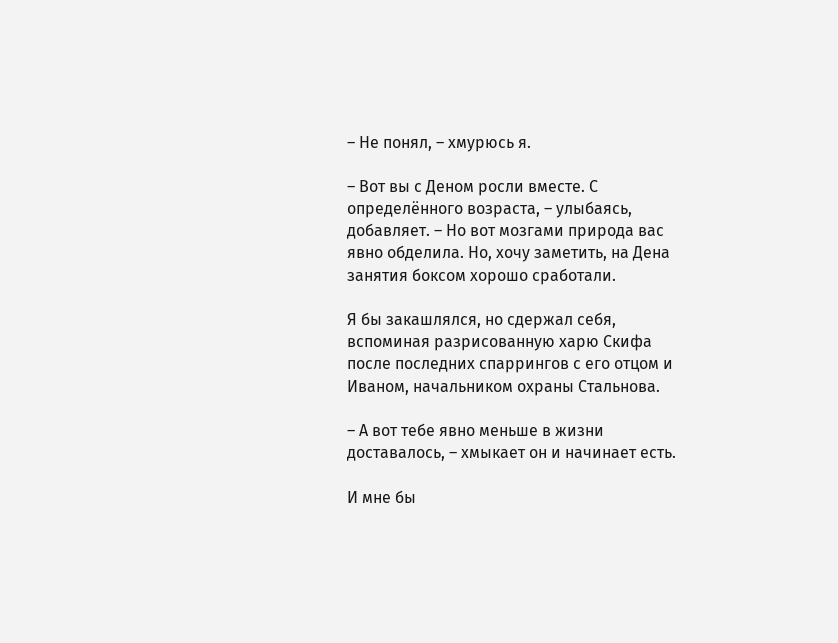– Не понял, – хмурюсь я.

– Вот вы с Деном росли вместе. С определённого возраста, – улыбаясь, добавляет. – Но вот мозгами природа вас явно обделила. Но, хочу заметить, на Дена занятия боксом хорошо сработали.

Я бы закашлялся, но сдержал себя, вспоминая разрисованную харю Скифа после последних спаррингов с его отцом и Иваном, начальником охраны Стальнова.

– А вот тебе явно меньше в жизни доставалось, – хмыкает он и начинает есть.

И мне бы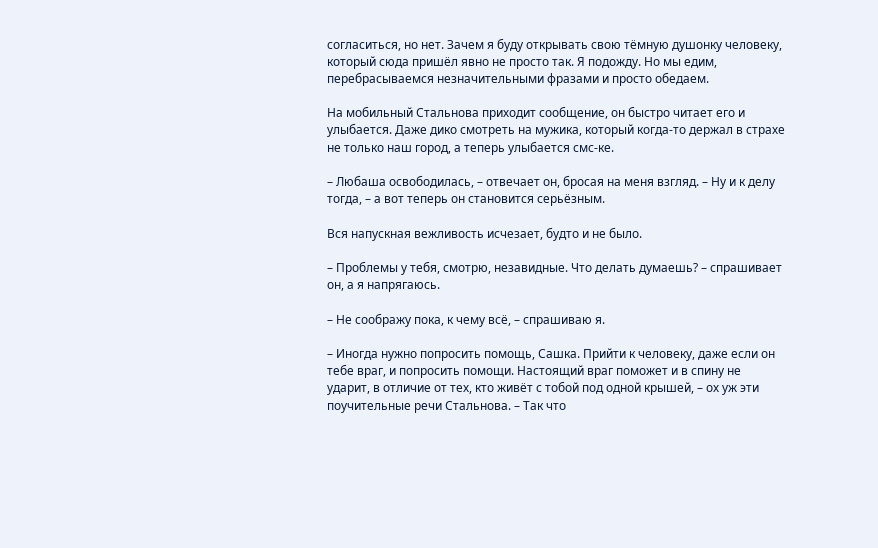согласиться, но нет. Зачем я буду открывать свою тёмную душонку человеку, который сюда пришёл явно не просто так. Я подожду. Но мы едим, перебрасываемся незначительными фразами и просто обедаем.

На мобильный Стальнова приходит сообщение, он быстро читает его и улыбается. Даже дико смотреть на мужика, который когда-то держал в страхе не только наш город, а теперь улыбается смс-ке.

– Любаша освободилась, – отвечает он, бросая на меня взгляд. – Ну и к делу тогда, – а вот теперь он становится серьёзным.

Вся напускная вежливость исчезает, будто и не было.

– Проблемы у тебя, смотрю, незавидные. Что делать думаешь? – спрашивает он, а я напрягаюсь.

– Не соображу пока, к чему всё, – спрашиваю я.

– Иногда нужно попросить помощь, Сашка. Прийти к человеку, даже если он тебе враг, и попросить помощи. Настоящий враг поможет и в спину не ударит, в отличие от тех, кто живёт с тобой под одной крышей, – ох уж эти поучительные речи Стальнова. – Так что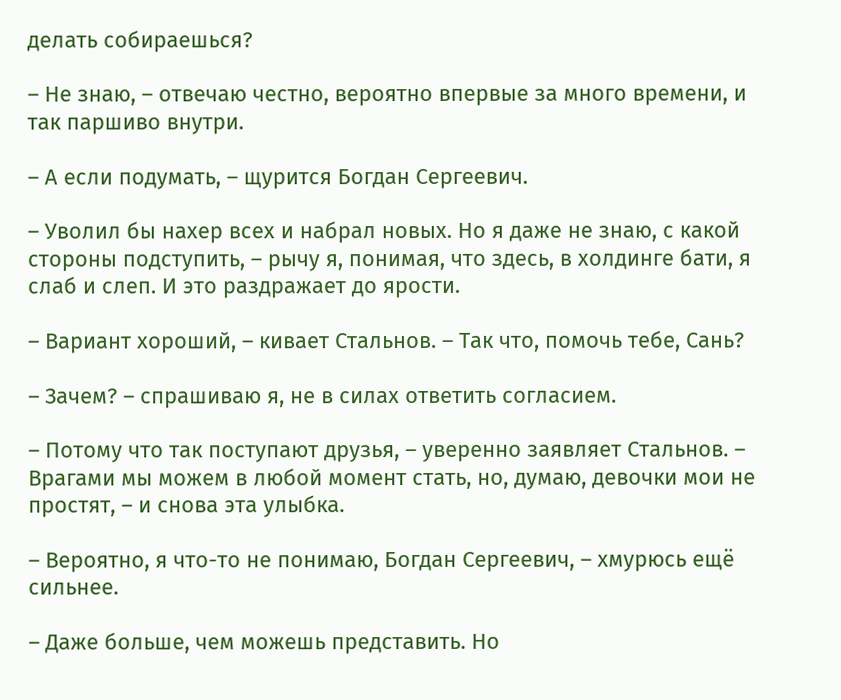делать собираешься?

– Не знаю, – отвечаю честно, вероятно впервые за много времени, и так паршиво внутри.

– А если подумать, – щурится Богдан Сергеевич.

– Уволил бы нахер всех и набрал новых. Но я даже не знаю, с какой стороны подступить, – рычу я, понимая, что здесь, в холдинге бати, я слаб и слеп. И это раздражает до ярости.

– Вариант хороший, – кивает Стальнов. – Так что, помочь тебе, Сань?

– Зачем? – спрашиваю я, не в силах ответить согласием.

– Потому что так поступают друзья, – уверенно заявляет Стальнов. – Врагами мы можем в любой момент стать, но, думаю, девочки мои не простят, – и снова эта улыбка.

– Вероятно, я что-то не понимаю, Богдан Сергеевич, – хмурюсь ещё сильнее.

– Даже больше, чем можешь представить. Но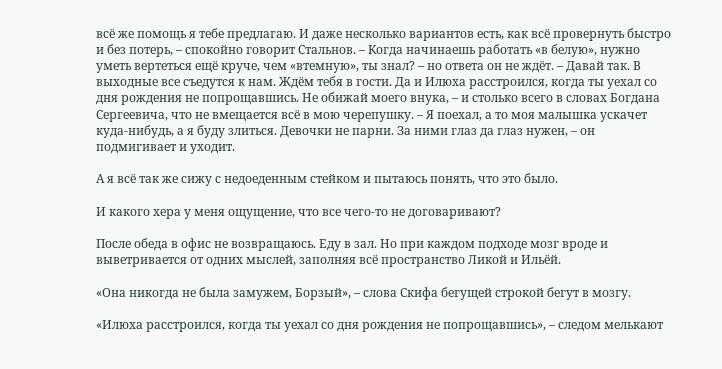всё же помощь я тебе предлагаю. И даже несколько вариантов есть, как всё провернуть быстро и без потерь, – спокойно говорит Стальнов. – Когда начинаешь работать «в белую», нужно уметь вертеться ещё круче, чем «втемную», ты знал? – но ответа он не ждёт. – Давай так. В выходные все съедутся к нам. Ждём тебя в гости. Да и Илюха расстроился, когда ты уехал со дня рождения не попрощавшись. Не обижай моего внука, – и столько всего в словах Богдана Сергеевича, что не вмещается всё в мою черепушку. – Я поехал, а то моя малышка ускачет куда-нибудь, а я буду злиться. Девочки не парни. За ними глаз да глаз нужен, – он подмигивает и уходит.

А я всё так же сижу с недоеденным стейком и пытаюсь понять, что это было.

И какого хера у меня ощущение, что все чего-то не договаривают?

После обеда в офис не возвращаюсь. Еду в зал. Но при каждом подходе мозг вроде и выветривается от одних мыслей, заполняя всё пространство Ликой и Ильёй.

«Она никогда не была замужем, Борзый», – слова Скифа бегущей строкой бегут в мозгу.

«Илюха расстроился, когда ты уехал со дня рождения не попрощавшись», – следом мелькают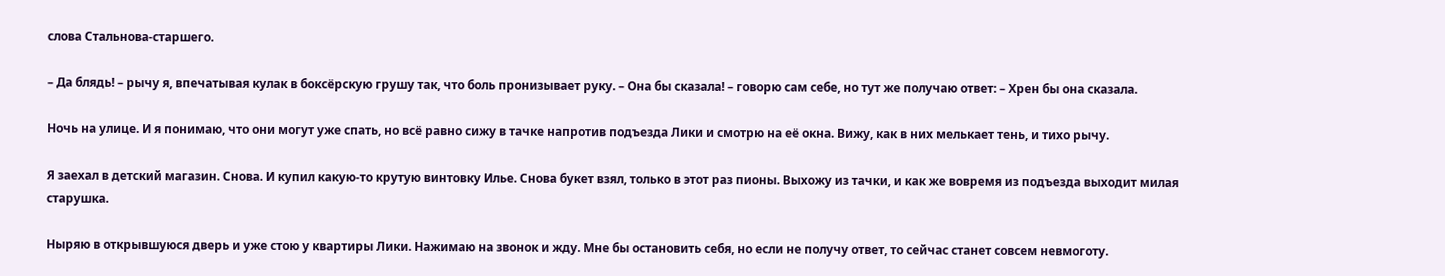слова Стальнова-старшего.

– Да блядь! – рычу я, впечатывая кулак в боксёрскую грушу так, что боль пронизывает руку. – Она бы сказала! – говорю сам себе, но тут же получаю ответ: – Хрен бы она сказала.

Ночь на улице. И я понимаю, что они могут уже спать, но всё равно сижу в тачке напротив подъезда Лики и смотрю на её окна. Вижу, как в них мелькает тень, и тихо рычу.

Я заехал в детский магазин. Снова. И купил какую-то крутую винтовку Илье. Снова букет взял, только в этот раз пионы. Выхожу из тачки, и как же вовремя из подъезда выходит милая старушка.

Ныряю в открывшуюся дверь и уже стою у квартиры Лики. Нажимаю на звонок и жду. Мне бы остановить себя, но если не получу ответ, то сейчас станет совсем невмоготу.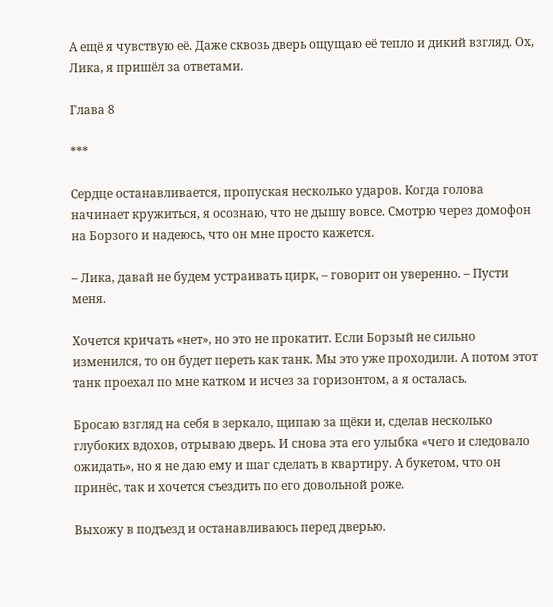А ещё я чувствую её. Даже сквозь дверь ощущаю её тепло и дикий взгляд. Ох, Лика, я пришёл за ответами.

Глава 8

***

Сердце останавливается, пропуская несколько ударов. Когда голова начинает кружиться, я осознаю, что не дышу вовсе. Смотрю через домофон на Борзого и надеюсь, что он мне просто кажется.

– Лика, давай не будем устраивать цирк, – говорит он уверенно. – Пусти меня.

Хочется кричать «нет», но это не прокатит. Если Борзый не сильно изменился, то он будет переть как танк. Мы это уже проходили. А потом этот танк проехал по мне катком и исчез за горизонтом, а я осталась.

Бросаю взгляд на себя в зеркало, щипаю за щёки и, сделав несколько глубоких вдохов, отрываю дверь. И снова эта его улыбка «чего и следовало ожидать», но я не даю ему и шаг сделать в квартиру. А букетом, что он принёс, так и хочется съездить по его довольной роже.

Выхожу в подъезд и останавливаюсь перед дверью.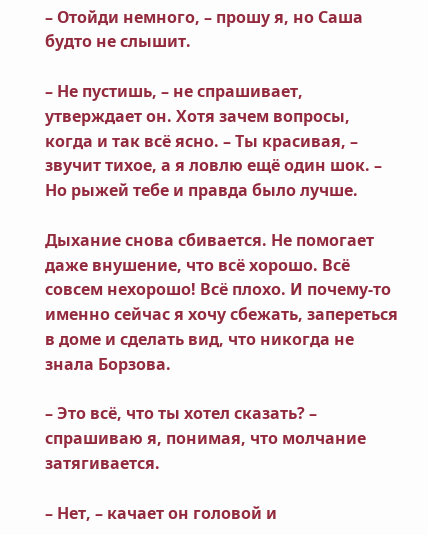– Отойди немного, – прошу я, но Саша будто не слышит.

– Не пустишь, – не спрашивает, утверждает он. Хотя зачем вопросы, когда и так всё ясно. – Ты красивая, – звучит тихое, а я ловлю ещё один шок. – Но рыжей тебе и правда было лучше.

Дыхание снова сбивается. Не помогает даже внушение, что всё хорошо. Всё совсем нехорошо! Всё плохо. И почему-то именно сейчас я хочу сбежать, запереться в доме и сделать вид, что никогда не знала Борзова.

– Это всё, что ты хотел сказать? – спрашиваю я, понимая, что молчание затягивается.

– Нет, – качает он головой и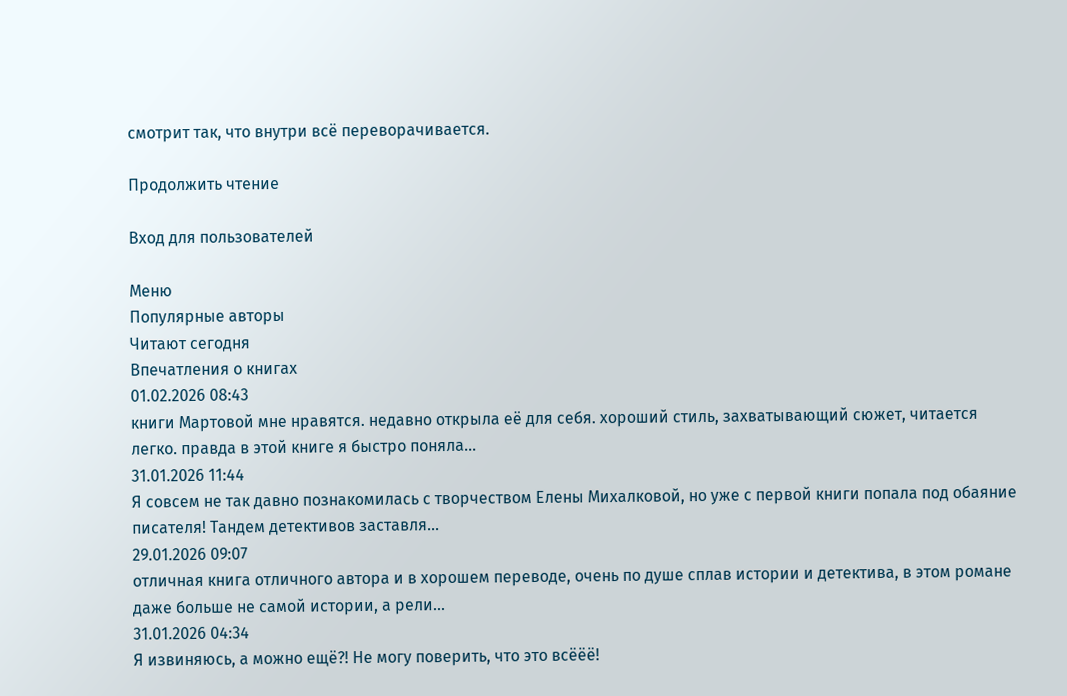смотрит так, что внутри всё переворачивается.

Продолжить чтение

Вход для пользователей

Меню
Популярные авторы
Читают сегодня
Впечатления о книгах
01.02.2026 08:43
книги Мартовой мне нравятся. недавно открыла её для себя. хороший стиль, захватывающий сюжет, читается легко. правда в этой книге я быстро поняла...
31.01.2026 11:44
Я совсем не так давно познакомилась с творчеством Елены Михалковой, но уже с первой книги попала под обаяние писателя! Тандем детективов заставля...
29.01.2026 09:07
отличная книга отличного автора и в хорошем переводе, очень по душе сплав истории и детектива, в этом романе даже больше не самой истории, а рели...
31.01.2026 04:34
Я извиняюсь, а можно ещё?! Не могу поверить, что это всёёё!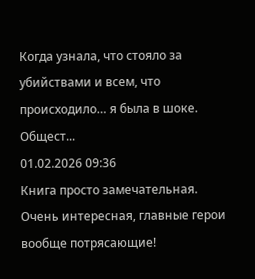Когда узнала, что стояло за убийствами и всем, что происходило… я была в шоке. Общест...
01.02.2026 09:36
Книга просто замечательная. Очень интересная, главные герои вообще потрясающие!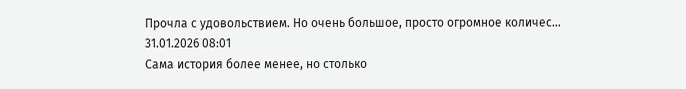Прочла с удовольствием. Но очень большое, просто огромное количес...
31.01.2026 08:01
Сама история более менее, но столько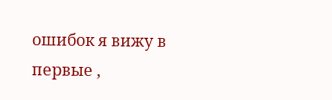ошибок я вижу в первые ,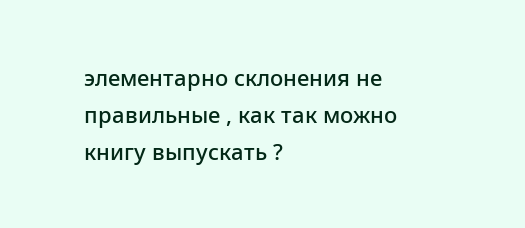элементарно склонения не правильные , как так можно книгу выпускать ?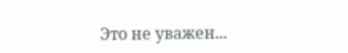Это не уважен...